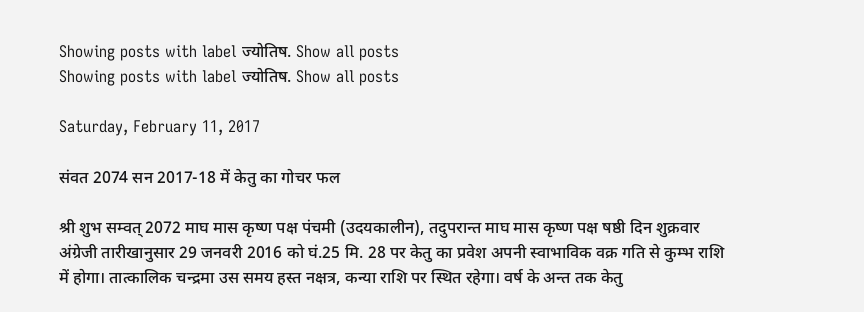Showing posts with label ज्योतिष. Show all posts
Showing posts with label ज्योतिष. Show all posts

Saturday, February 11, 2017

संवत 2074 सन 2017-18 में केतु का गोचर फल

श्री शुभ सम्वत् 2072 माघ मास कृष्ण पक्ष पंचमी (उदयकालीन), तदुपरान्त माघ मास कृष्ण पक्ष षष्ठी दिन शुक्रवार अंग्रेजी तारीखानुसार 29 जनवरी 2016 को घं.25 मि. 28 पर केतु का प्रवेश अपनी स्वाभाविक वक्र गति से कुम्भ राशि में होगा। तात्कालिक चन्द्रमा उस समय हस्त नक्षत्र, कन्या राशि पर स्थित रहेगा। वर्ष के अन्त तक केतु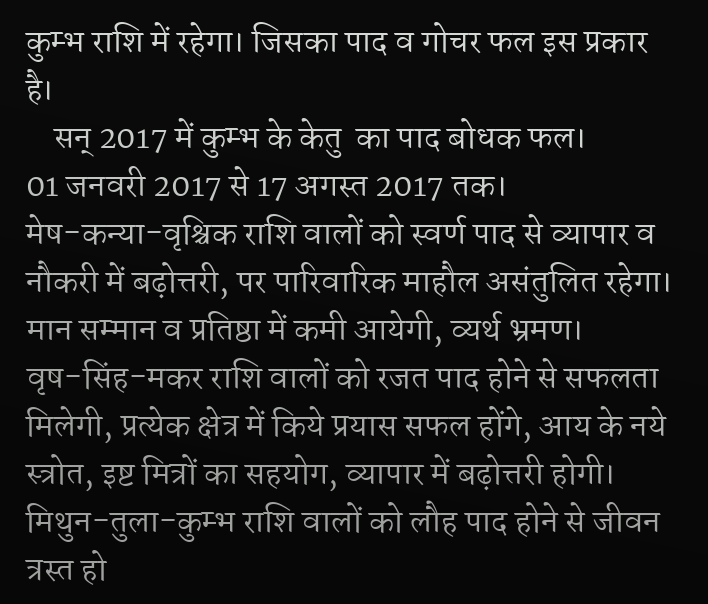कुम्भ राशि में रहेगा। जिसका पाद व गोचर फल इस प्रकार है।
    सन् 2017 में कुम्भ के केतु  का पाद बोधक फल।
01 जनवरी 2017 से 17 अगस्त 2017 तक।
मेष-कन्या-वृश्चिक राशि वालों को स्वर्ण पाद से व्यापार व नौकरी में बढ़ोत्तरी, पर पारिवारिक माहौल असंतुलित रहेगा। मान सम्मान व प्रतिष्ठा में कमी आयेगी, व्यर्थ भ्रमण।
वृष-सिंह-मकर राशि वालों को रजत पाद होने से सफलता मिलेगी, प्रत्येक क्षेत्र में किये प्रयास सफल होंगे, आय के नये स्त्रोत, इष्ट मित्रों का सहयोग, व्यापार में बढ़ोत्तरी होगी।
मिथुन-तुला-कुम्भ राशि वालों को लौह पाद होने से जीवन त्रस्त हो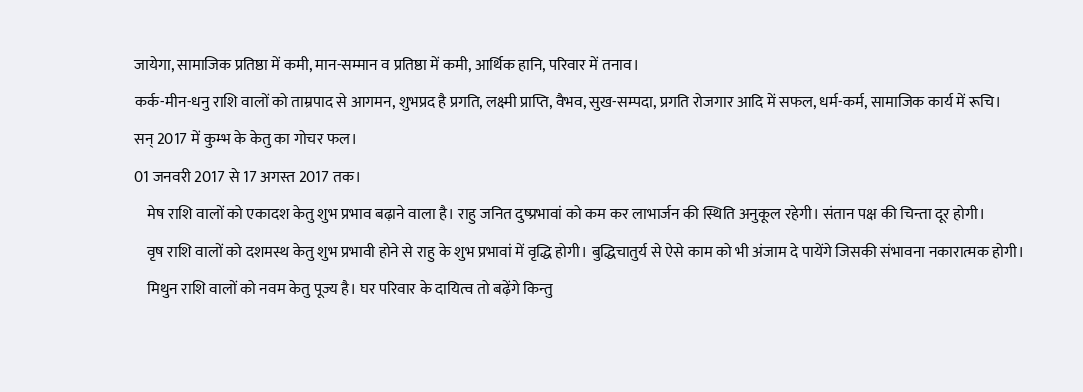जायेगा, सामाजिक प्रतिष्ठा में कमी, मान-सम्मान व प्रतिष्ठा में कमी, आर्थिक हानि, परिवार में तनाव।
कर्क-मीन-धनु राशि वालों को ताम्रपाद से आगमन, शुभप्रद है प्रगति, लक्ष्मी प्राप्ति, वैभव, सुख-सम्पदा, प्रगति रोजगार आदि में सफल, धर्म-कर्म, सामाजिक कार्य में रूचि।
सन् 2017 में कुम्भ के केतु का गोचर फल।
01 जनवरी 2017 से 17 अगस्त 2017 तक।
    मेष राशि वालों को एकादश केतु शुभ प्रभाव बढ़ाने वाला है। राहु जनित दुष्प्रभावां को कम कर लाभार्जन की स्थिति अनुकूल रहेगी। संतान पक्ष की चिन्ता दूर होगी।
    वृष राशि वालों को दशमस्थ केतु शुभ प्रभावी होने से राहु के शुभ प्रभावां में वृद्धि होगी। बुद्धिचातुर्य से ऐसे काम को भी अंजाम दे पायेंगे जिसकी संभावना नकारात्मक होगी।
    मिथुन राशि वालों को नवम केतु पूज्य है। घर परिवार के दायित्व तो बढ़ेंगे किन्तु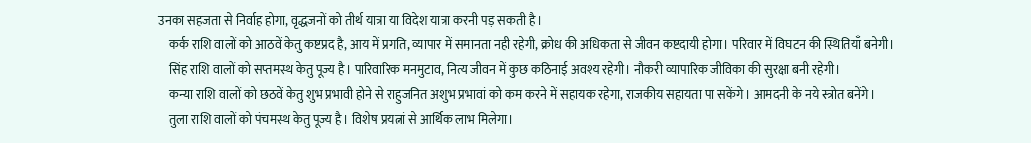उनका सहजता से निर्वाह होगा, वृद्धजनों को तीर्थ यात्रा या विदेश यात्रा करनी पड़ सकती है।
    कर्क राशि वालों को आठवें केतु कष्टप्रद है, आय में प्रगति, व्यापार में समानता नही रहेगी, क्रोध की अधिकता से जीवन कष्टदायी होगा। परिवार में विघटन की स्थितियाँ बनेगी।
    सिंह राशि वालों को सप्तमस्थ केतु पूज्य है। पारिवारिक मनमुटाव, नित्य जीवन में कुछ कठिनाई अवश्य रहेगी। नौकरी व्यापारिक जीविका की सुरक्षा बनी रहेगी।
    कन्या राशि वालों को छठवें केतु शुभ प्रभावी होने से राहुजनित अशुभ प्रभावां को कम करने में सहायक रहेगा, राजकीय सहायता पा सकेंगे। आमदनी के नये स्त्रोत बनेंगे।
    तुला राशि वालों को पंचमस्थ केतु पूज्य है। विशेष प्रयत्नां से आर्थिक लाभ मिलेगा।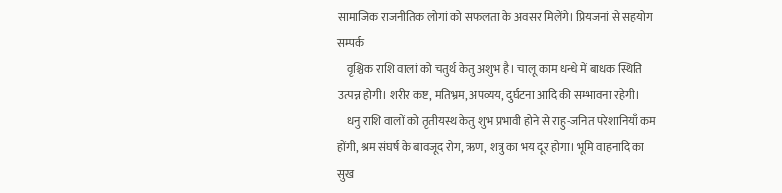सामाजिक राजनीतिक लोगां को सफलता के अवसर मिलेंगे। प्रियजनां से सहयोग सम्पर्क
    वृश्चिक राशि वालां को चतुर्थ केतु अशुभ है। चालू काम धन्धे में बाधक स्थिति उत्पन्न होगी। शरीर कष्ट, मतिभ्रम, अपव्यय, दुर्घटना आदि की सम्भावना रहेगी।
    धनु राशि वालों को तृतीयस्थ केतु शुभ प्रभावी होने से राहु-जनित परेशानियाँ कम होंगी, श्रम संघर्ष के बावजूद रोग, ऋण, शत्रु का भय दूर होगा। भूमि वाहनादि का सुख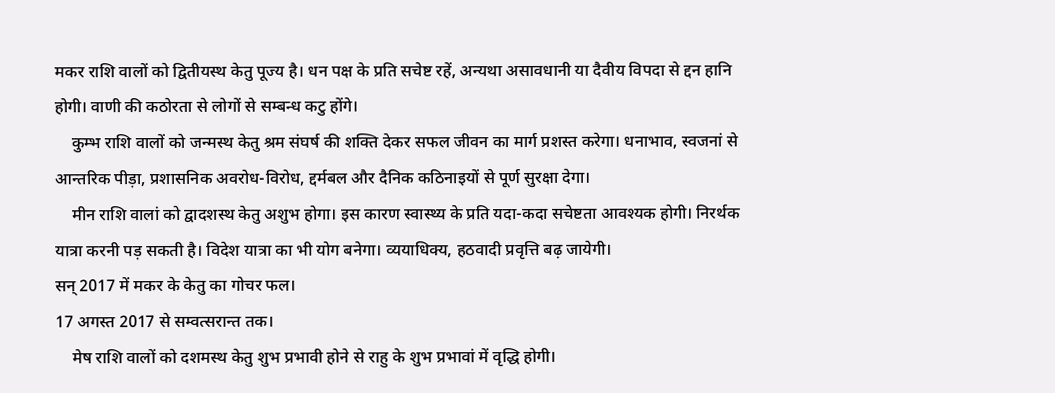मकर राशि वालों को द्वितीयस्थ केतु पूज्य है। धन पक्ष के प्रति सचेष्ट रहें, अन्यथा असावधानी या दैवीय विपदा से द्दन हानि होगी। वाणी की कठोरता से लोगों से सम्बन्ध कटु होंगे।
    कुम्भ राशि वालों को जन्मस्थ केतु श्रम संघर्ष की शक्ति देकर सफल जीवन का मार्ग प्रशस्त करेगा। धनाभाव, स्वजनां से आन्तरिक पीड़ा, प्रशासनिक अवरोध-विरोध, द्दर्मबल और दैनिक कठिनाइयों से पूर्ण सुरक्षा देगा।
    मीन राशि वालां को द्वादशस्थ केतु अशुभ होगा। इस कारण स्वास्थ्य के प्रति यदा-कदा सचेष्टता आवश्यक होगी। निरर्थक यात्रा करनी पड़ सकती है। विदेश यात्रा का भी योग बनेगा। व्ययाधिक्य, हठवादी प्रवृत्ति बढ़ जायेगी।
सन् 2017 में मकर के केतु का गोचर फल।
17 अगस्त 2017 से सम्वत्सरान्त तक।
    मेष राशि वालों को दशमस्थ केतु शुभ प्रभावी होने से राहु के शुभ प्रभावां में वृद्धि होगी।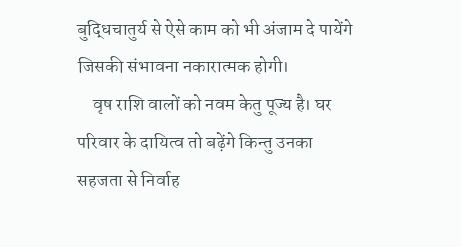बुद्धिचातुर्य से ऐसे काम को भी अंजाम दे पायेंगे जिसकी संभावना नकारात्मक होगी।
    वृष राशि वालों को नवम केतु पूज्य है। घर परिवार के दायित्व तो बढ़ेंगे किन्तु उनका सहजता से निर्वाह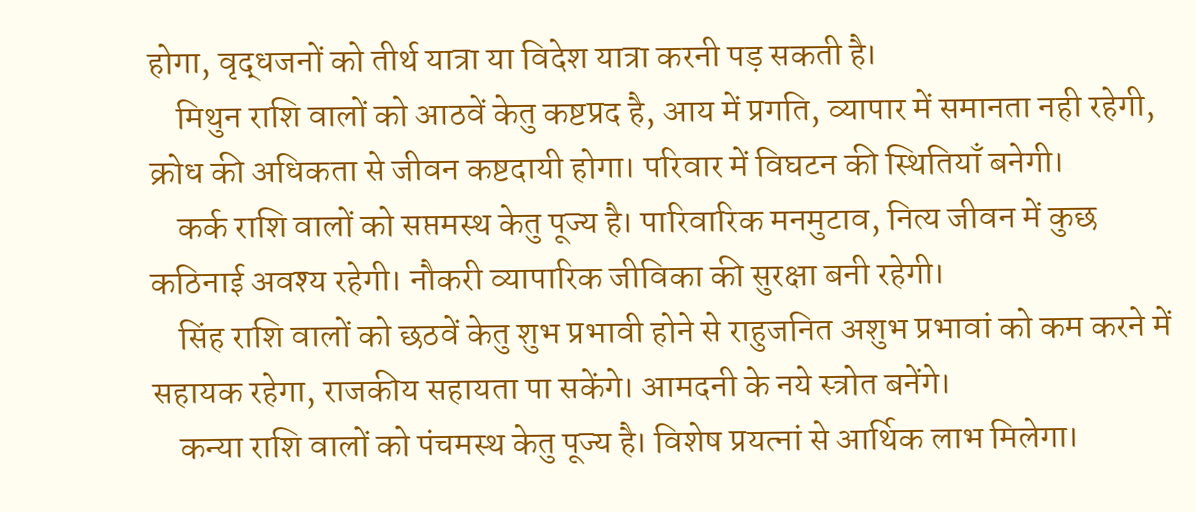होगा, वृद्धजनों को तीर्थ यात्रा या विदेश यात्रा करनी पड़ सकती है।
    मिथुन राशि वालों को आठवें केतु कष्टप्रद है, आय में प्रगति, व्यापार में समानता नही रहेगी, क्रोध की अधिकता से जीवन कष्टदायी होगा। परिवार में विघटन की स्थितियाँ बनेगी।
    कर्क राशि वालों को सप्तमस्थ केतु पूज्य है। पारिवारिक मनमुटाव, नित्य जीवन में कुछ कठिनाई अवश्य रहेगी। नौकरी व्यापारिक जीविका की सुरक्षा बनी रहेगी।
    सिंह राशि वालों को छठवें केतु शुभ प्रभावी होने से राहुजनित अशुभ प्रभावां को कम करने में सहायक रहेगा, राजकीय सहायता पा सकेंगे। आमदनी के नये स्त्रोत बनेंगे।
    कन्या राशि वालों को पंचमस्थ केतु पूज्य है। विशेष प्रयत्नां से आर्थिक लाभ मिलेगा।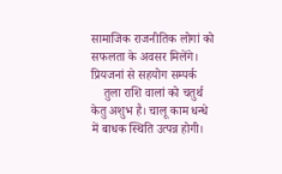सामाजिक राजनीतिक लोगां को सफलता के अवसर मिलेंगे। प्रियजनां से सहयोग सम्पर्क
    तुला राशि वालां को चतुर्थ केतु अशुभ है। चालू काम धन्धे में बाधक स्थिति उत्पन्न होगी।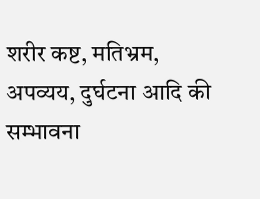शरीर कष्ट, मतिभ्रम, अपव्यय, दुर्घटना आदि की सम्भावना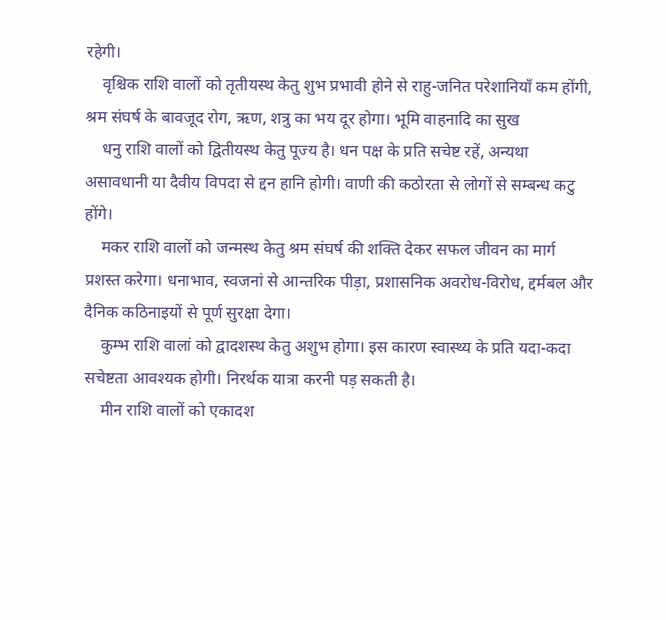रहेगी।
    वृश्चिक राशि वालों को तृतीयस्थ केतु शुभ प्रभावी होने से राहु-जनित परेशानियाँ कम होंगी, श्रम संघर्ष के बावजूद रोग, ऋण, शत्रु का भय दूर होगा। भूमि वाहनादि का सुख
    धनु राशि वालों को द्वितीयस्थ केतु पूज्य है। धन पक्ष के प्रति सचेष्ट रहें, अन्यथा असावधानी या दैवीय विपदा से द्दन हानि होगी। वाणी की कठोरता से लोगों से सम्बन्ध कटु होंगे।
    मकर राशि वालों को जन्मस्थ केतु श्रम संघर्ष की शक्ति देकर सफल जीवन का मार्ग प्रशस्त करेगा। धनाभाव, स्वजनां से आन्तरिक पीड़ा, प्रशासनिक अवरोध-विरोध, द्दर्मबल और दैनिक कठिनाइयों से पूर्ण सुरक्षा देगा।
    कुम्भ राशि वालां को द्वादशस्थ केतु अशुभ होगा। इस कारण स्वास्थ्य के प्रति यदा-कदा सचेष्टता आवश्यक होगी। निरर्थक यात्रा करनी पड़ सकती है।
    मीन राशि वालों को एकादश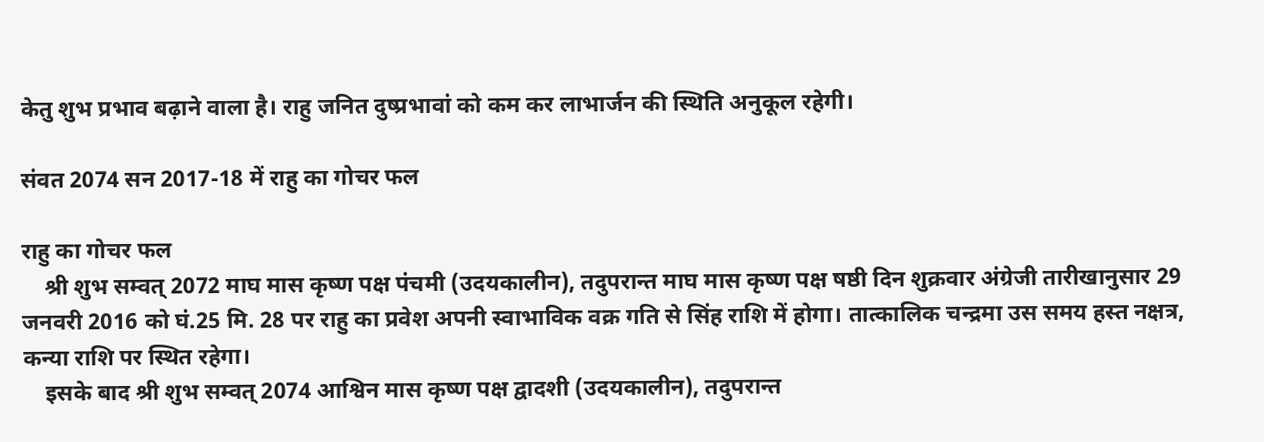केतु शुभ प्रभाव बढ़ाने वाला है। राहु जनित दुष्प्रभावां को कम कर लाभार्जन की स्थिति अनुकूल रहेगी।

संवत 2074 सन 2017-18 में राहु का गोचर फल

राहु का गोचर फल
    श्री शुभ सम्वत् 2072 माघ मास कृष्ण पक्ष पंचमी (उदयकालीन), तदुपरान्त माघ मास कृष्ण पक्ष षष्ठी दिन शुक्रवार अंग्रेजी तारीखानुसार 29 जनवरी 2016 को घं.25 मि. 28 पर राहु का प्रवेश अपनी स्वाभाविक वक्र गति से सिंह राशि में होगा। तात्कालिक चन्द्रमा उस समय हस्त नक्षत्र, कन्या राशि पर स्थित रहेगा।
    इसके बाद श्री शुभ सम्वत् 2074 आश्विन मास कृष्ण पक्ष द्वादशी (उदयकालीन), तदुपरान्त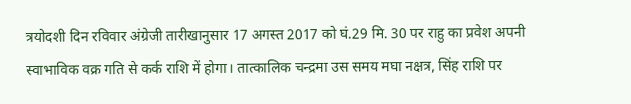त्रयोदशी दिन रविवार अंग्रेजी तारीखानुसार 17 अगस्त 2017 को घं.29 मि. 30 पर राहु का प्रवेश अपनी स्वाभाविक वक्र गति से कर्क राशि में होगा। तात्कालिक चन्द्रमा उस समय मघा नक्षत्र, सिंह राशि पर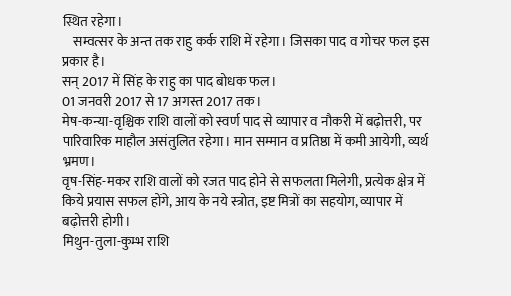स्थित रहेगा।
    सम्वत्सर के अन्त तक राहु कर्क राशि में रहेगा। जिसका पाद व गोचर फल इस प्रकार है।
सन् 2017 में सिंह के राहु का पाद बोधक फल।
01 जनवरी 2017 से 17 अगस्त 2017 तक।
मेष-कन्या-वृश्चिक राशि वालों को स्वर्ण पाद से व्यापार व नौकरी में बढ़ोत्तरी, पर पारिवारिक माहौल असंतुलित रहेगा। मान सम्मान व प्रतिष्ठा में कमी आयेगी, व्यर्थ भ्रमण।
वृष-सिंह-मकर राशि वालों को रजत पाद होने से सफलता मिलेगी, प्रत्येक क्षेत्र में किये प्रयास सफल होंगे, आय के नये स्त्रोत, इष्ट मित्रों का सहयोग, व्यापार में बढ़ोत्तरी होगी।
मिथुन-तुला-कुम्भ राशि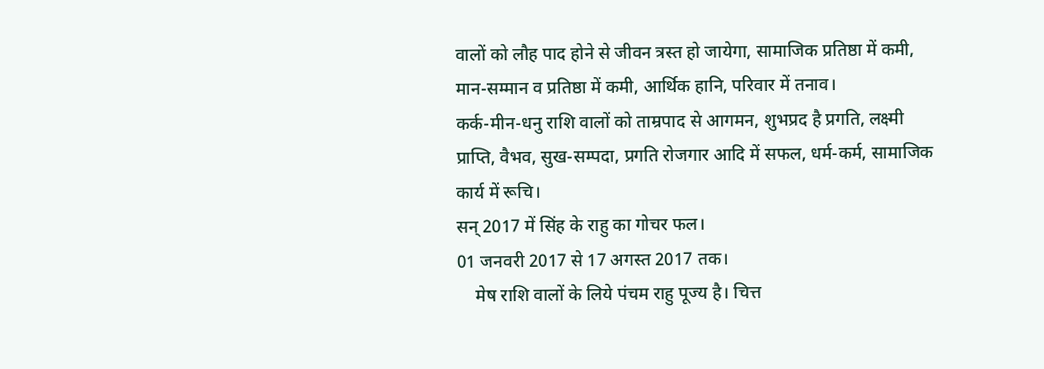वालों को लौह पाद होने से जीवन त्रस्त हो जायेगा, सामाजिक प्रतिष्ठा में कमी, मान-सम्मान व प्रतिष्ठा में कमी, आर्थिक हानि, परिवार में तनाव।
कर्क-मीन-धनु राशि वालों को ताम्रपाद से आगमन, शुभप्रद है प्रगति, लक्ष्मी प्राप्ति, वैभव, सुख-सम्पदा, प्रगति रोजगार आदि में सफल, धर्म-कर्म, सामाजिक कार्य में रूचि।
सन् 2017 में सिंह के राहु का गोचर फल।
01 जनवरी 2017 से 17 अगस्त 2017 तक।
    मेष राशि वालों के लिये पंचम राहु पूज्य है। चित्त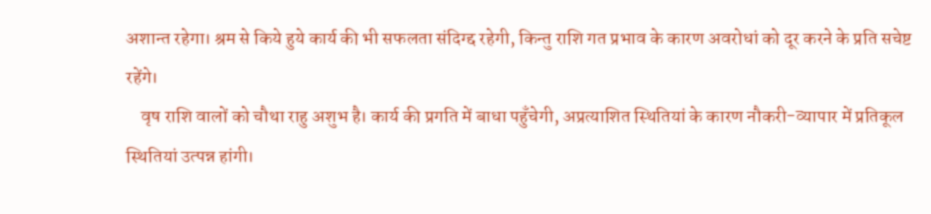अशान्त रहेगा। श्रम से किये हुये कार्य की भी सफलता संदिग्द्द रहेगी, किन्तु राशि गत प्रभाव के कारण अवरोधां को दूर करने के प्रति सचेष्ट रहेंगे।
    वृष राशि वालों को चौथा राहु अशुभ है। कार्य की प्रगति में बाधा पहुँचेगी, अप्रत्याशित स्थितियां के कारण नौकरी-व्यापार में प्रतिकूल स्थितियां उत्पन्न हांगी।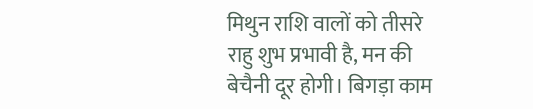मिथुन राशि वालों को तीसरे राहु शुभ प्रभावी है, मन की बेचैनी दूर होगी। बिगड़ा काम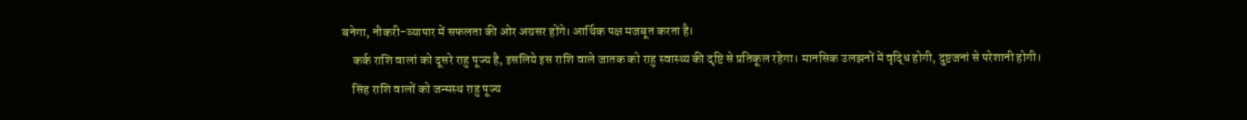बनेगा, नौकरी-व्यापार में सफलता की ओर अग्रसर होंगे। आर्थिक पक्ष मजबूत करता है।
    कर्क राशि वालां को दूसरे राहु पूज्य है, इसलिये इस राशि वाले जातक को राहु स्वास्थ्य की दृष्टि से प्रतिकूल रहेगा। मानसिक उलझनों में वृद्धि होगी, दुष्टजनां से परेशानी होगी।
    सिंह राशि वालों को जन्मस्थ राहु पूज्य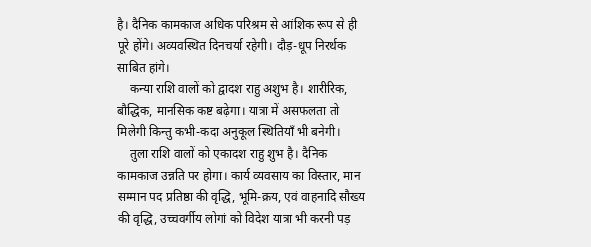है। दैनिक कामकाज अधिक परिश्रम से आंशिक रूप से ही पूरे होंगे। अव्यवस्थित दिनचर्या रहेगी। दौड़-धूप निरर्थक साबित हांगे।
    कन्या राशि वालों को द्वादश राहु अशुभ है। शारीरिक, बौद्धिक, मानसिक कष्ट बढ़ेगा। यात्रा में असफलता तो मिलेगी किन्तु कभी-कदा अनुकूल स्थितियाँ भी बनेगी।
    तुला राशि वालों को एकादश राहु शुभ है। दैनिक कामकाज उन्नति पर होगा। कार्य व्यवसाय का विस्तार, मान सम्मान पद प्रतिष्ठा की वृद्धि, भूमि-क्रय, एवं वाहनादि सौख्य की वृद्धि, उच्चवर्गीय लोगां को विदेश यात्रा भी करनी पड़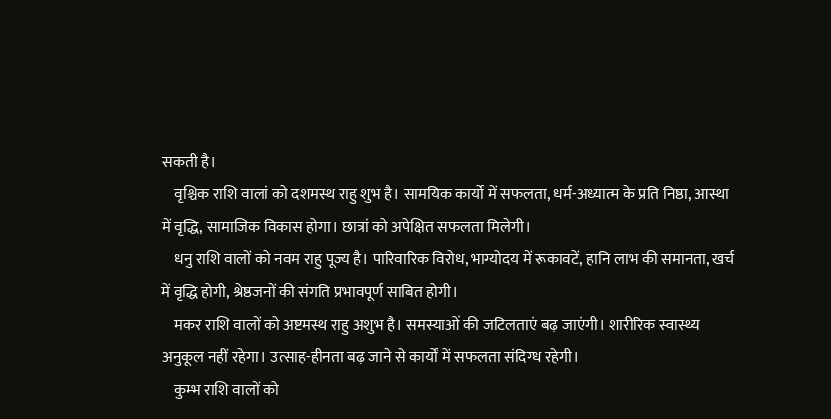सकती है।
    वृश्चिक राशि वालां को दशमस्थ राहु शुभ है। सामयिक कार्यो में सफलता, धर्म-अध्यात्म के प्रति निष्ठा, आस्था में वृद्धि, सामाजिक विकास होगा। छात्रां को अपेक्षित सफलता मिलेगी।
    धनु राशि वालों को नवम राहु पूज्य है। पारिवारिक विरोध, भाग्योदय में रूकावटें, हानि लाभ की समानता, खर्च में वृद्धि होगी, श्रेष्ठजनों की संगति प्रभावपूर्ण साबित होगी।
    मकर राशि वालों को अष्टमस्थ राहु अशुभ है। समस्याओं की जटिलताएं बढ़ जाएंगी। शारीरिक स्वास्थ्य अनुकूल नहीं रहेगा। उत्साह-हीनता बढ़ जाने से कार्यों में सफलता संदिग्ध रहेगी।
    कुम्भ राशि वालों को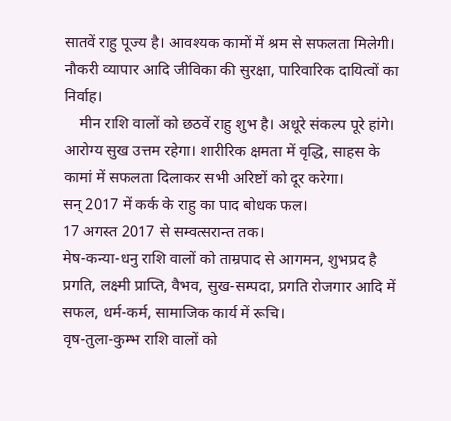सातवें राहु पूज्य है। आवश्यक कामों में श्रम से सफलता मिलेगी। नौकरी व्यापार आदि जीविका की सुरक्षा, पारिवारिक दायित्वों का निर्वाह।
    मीन राशि वालों को छठवें राहु शुभ है। अधूरे संकल्प पूरे हांगे। आरोग्य सुख उत्तम रहेगा। शारीरिक क्षमता में वृद्धि, साहस के कामां में सफलता दिलाकर सभी अरिष्टों को दूर करेगा।
सन् 2017 में कर्क के राहु का पाद बोधक फल।
17 अगस्त 2017 से सम्वत्सरान्त तक।
मेष-कन्या-धनु राशि वालों को ताम्रपाद से आगमन, शुभप्रद है प्रगति, लक्ष्मी प्राप्ति, वैभव, सुख-सम्पदा, प्रगति रोजगार आदि में सफल, धर्म-कर्म, सामाजिक कार्य में रूचि।
वृष-तुला-कुम्भ राशि वालों को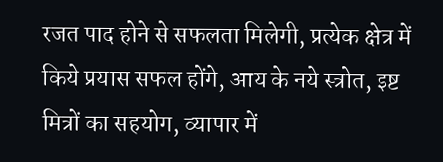रजत पाद होने से सफलता मिलेगी, प्रत्येक क्षेत्र में किये प्रयास सफल होंगे, आय के नये स्त्रोत, इष्ट मित्रों का सहयोग, व्यापार में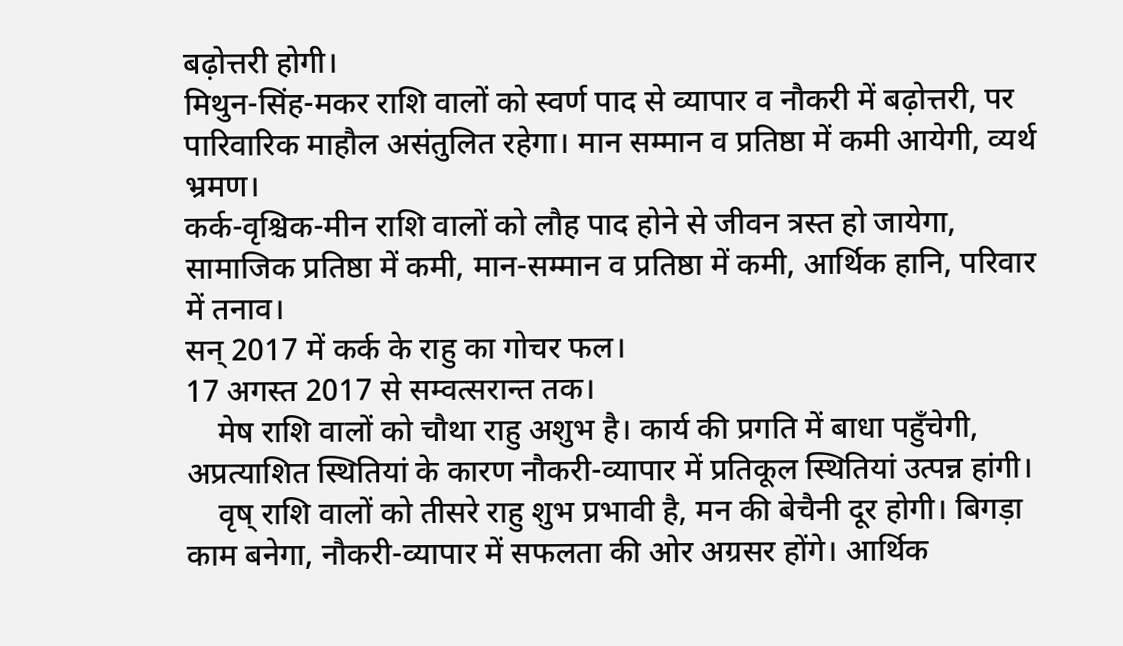बढ़ोत्तरी होगी।
मिथुन-सिंह-मकर राशि वालों को स्वर्ण पाद से व्यापार व नौकरी में बढ़ोत्तरी, पर पारिवारिक माहौल असंतुलित रहेगा। मान सम्मान व प्रतिष्ठा में कमी आयेगी, व्यर्थ भ्रमण।
कर्क-वृश्चिक-मीन राशि वालों को लौह पाद होने से जीवन त्रस्त हो जायेगा, सामाजिक प्रतिष्ठा में कमी, मान-सम्मान व प्रतिष्ठा में कमी, आर्थिक हानि, परिवार में तनाव।
सन् 2017 में कर्क के राहु का गोचर फल।
17 अगस्त 2017 से सम्वत्सरान्त तक।
    मेष राशि वालों को चौथा राहु अशुभ है। कार्य की प्रगति में बाधा पहुँचेगी, अप्रत्याशित स्थितियां के कारण नौकरी-व्यापार में प्रतिकूल स्थितियां उत्पन्न हांगी।
    वृष् राशि वालों को तीसरे राहु शुभ प्रभावी है, मन की बेचैनी दूर होगी। बिगड़ा काम बनेगा, नौकरी-व्यापार में सफलता की ओर अग्रसर होंगे। आर्थिक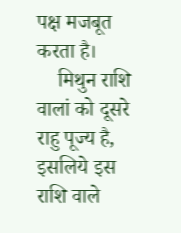पक्ष मजबूत करता है।
    मिथुन राशि वालां को दूसरे राहु पूज्य है, इसलिये इस राशि वाले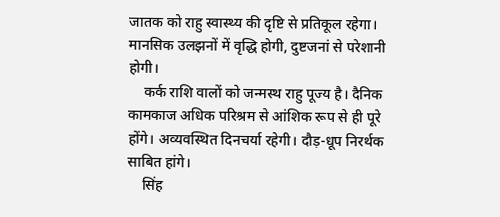जातक को राहु स्वास्थ्य की दृष्टि से प्रतिकूल रहेगा। मानसिक उलझनों में वृद्धि होगी, दुष्टजनां से परेशानी होगी।
    कर्क राशि वालों को जन्मस्थ राहु पूज्य है। दैनिक कामकाज अधिक परिश्रम से आंशिक रूप से ही पूरे होंगे। अव्यवस्थित दिनचर्या रहेगी। दौड़-धूप निरर्थक साबित हांगे।
    सिंह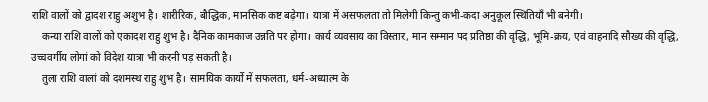राशि वालों को द्वादश राहु अशुभ है। शारीरिक, बौद्धिक, मानसिक कष्ट बढ़ेगा। यात्रा में असफलता तो मिलेगी किन्तु कभी-कदा अनुकूल स्थितियाँ भी बनेगी।
    कन्या राशि वालों को एकादश राहु शुभ है। दैनिक कामकाज उन्नति पर होगा। कार्य व्यवसाय का विस्तार, मान सम्मान पद प्रतिष्ठा की वृद्धि, भूमि-क्रय, एवं वाहनादि सौख्य की वृद्धि, उच्चवर्गीय लोगां को विदेश यात्रा भी करनी पड़ सकती है।
    तुला राशि वालां को दशमस्थ राहु शुभ है। सामयिक कार्यो में सफलता, धर्म-अध्यात्म के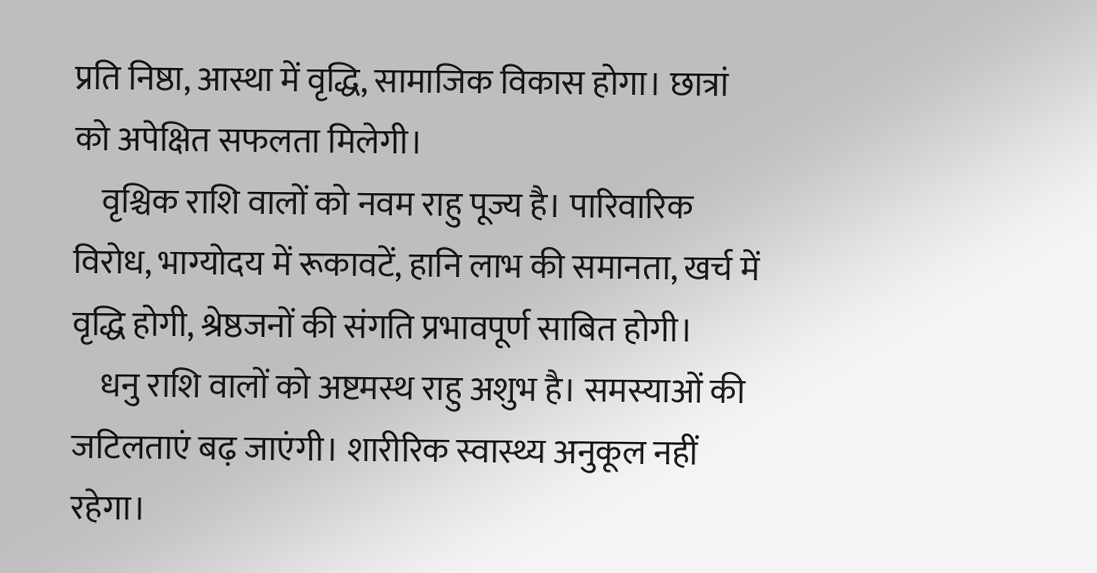प्रति निष्ठा, आस्था में वृद्धि, सामाजिक विकास होगा। छात्रां को अपेक्षित सफलता मिलेगी।
    वृश्चिक राशि वालों को नवम राहु पूज्य है। पारिवारिक विरोध, भाग्योदय में रूकावटें, हानि लाभ की समानता, खर्च में वृद्धि होगी, श्रेष्ठजनों की संगति प्रभावपूर्ण साबित होगी।
    धनु राशि वालों को अष्टमस्थ राहु अशुभ है। समस्याओं की जटिलताएं बढ़ जाएंगी। शारीरिक स्वास्थ्य अनुकूल नहीं रहेगा।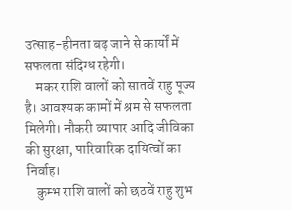उत्साह-हीनता बढ़ जाने से कार्यों में सफलता संदिग्ध रहेगी।
    मकर राशि वालों को सातवें राहु पूज्य है। आवश्यक कामों में श्रम से सफलता मिलेगी। नौकरी व्यापार आदि जीविका की सुरक्षा, पारिवारिक दायित्वों का निर्वाह।
    कुम्भ राशि वालों को छठवें राहु शुभ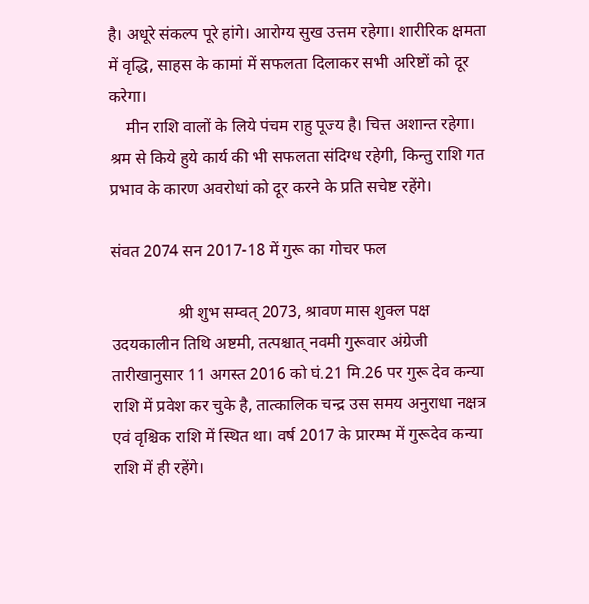है। अधूरे संकल्प पूरे हांगे। आरोग्य सुख उत्तम रहेगा। शारीरिक क्षमता में वृद्धि, साहस के कामां में सफलता दिलाकर सभी अरिष्टों को दूर करेगा।
    मीन राशि वालों के लिये पंचम राहु पूज्य है। चित्त अशान्त रहेगा। श्रम से किये हुये कार्य की भी सफलता संदिग्ध रहेगी, किन्तु राशि गत प्रभाव के कारण अवरोधां को दूर करने के प्रति सचेष्ट रहेंगे।

संवत 2074 सन 2017-18 में गुरू का गोचर फल

                श्री शुभ सम्वत् 2073, श्रावण मास शुक्ल पक्ष उदयकालीन तिथि अष्टमी, तत्पश्चात् नवमी गुरूवार अंग्रेजी तारीखानुसार 11 अगस्त 2016 को घं.21 मि.26 पर गुरू देव कन्या राशि में प्रवेश कर चुके है, तात्कालिक चन्द्र उस समय अनुराधा नक्षत्र एवं वृश्चिक राशि में स्थित था। वर्ष 2017 के प्रारम्भ में गुरूदेव कन्या राशि में ही रहेंगे।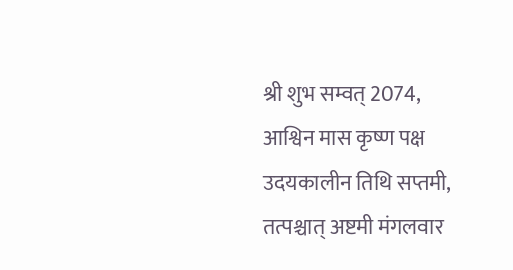श्री शुभ सम्वत् 2074, आश्विन मास कृष्ण पक्ष उदयकालीन तिथि सप्तमी, तत्पश्चात् अष्टमी मंगलवार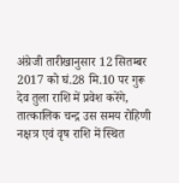अंग्रेजी तारीखानुसार 12 सितम्बर 2017 को घं.28 मि.10 पर गुरू देव तुला राशि में प्रवेश करेंगे, तात्कालिक चन्द्र उस समय रोहिणी नक्षत्र एवं वृष राशि में स्थित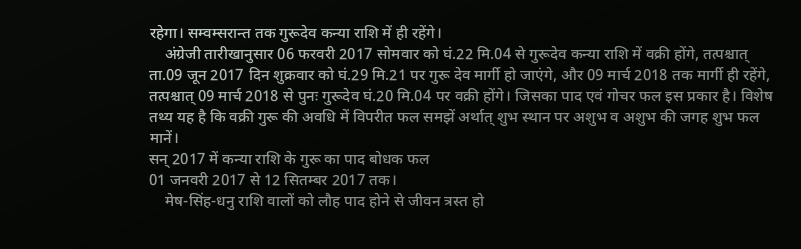रहेगा। सम्वम्सरान्त तक गुरूदेव कन्या राशि में ही रहेंगे।
    अंग्रेजी तारीखानुसार 06 फरवरी 2017 सोमवार को घं.22 मि.04 से गुरूदेव कन्या राशि में वक्री होंगे, तत्पश्चात् ता.09 जून 2017 दिन शुक्रवार को घं.29 मि.21 पर गुरू देव मार्गी हो जाएंगे, और 09 मार्च 2018 तक मार्गी ही रहेंगे, तत्पश्चात् 09 मार्च 2018 से पुनः गुरूदेव घं.20 मि.04 पर वक्री होंगे। जिसका पाद एवं गोचर फल इस प्रकार है। विशेष तथ्य यह है कि वक्री गुरू की अवधि में विपरीत फल समझें अर्थात् शुभ स्थान पर अशुभ व अशुभ की जगह शुभ फल मानें।
सन् 2017 में कन्या राशि के गुरू का पाद बोधक फल
01 जनवरी 2017 से 12 सितम्बर 2017 तक।
    मेष-सिंह-धनु राशि वालों को लौह पाद होने से जीवन त्रस्त हो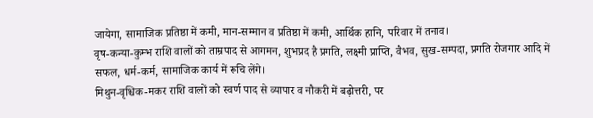जायेगा, सामाजिक प्रतिष्ठा में कमी, मान-सम्मान व प्रतिष्ठा में कमी, आर्थिक हानि, परिवार में तनाव।
वृष-कन्या-कुम्भ राशि वालों को ताम्रपाद से आगमन, शुभप्रद है प्रगति, लक्ष्मी प्राप्ति, वैभव, सुख-सम्पदा, प्रगति रोजगार आदि में सफल, धर्म-कर्म, सामाजिक कार्य में रूचि लेंगे।
मिथुन-वृश्चिक-मकर राशि वालों को स्वर्ण पाद से व्यापार व नौकरी में बढ़ोत्तरी, पर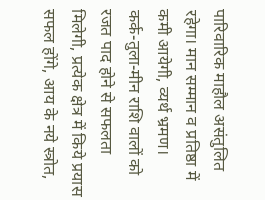पारिवारिक माहौल असंतुलित रहेगा। मान सम्मान व प्रतिष्ठा में कमी आयेगी, व्यर्थ भ्रमण।
कर्क-तुला-मीन राशि वालों को रजत पाद होने से सफलता मिलेगी, प्रत्येक क्षेत्र में किये प्रयास सफल होंगे, आय के नये स्त्रोत,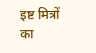इष्ट मित्रों का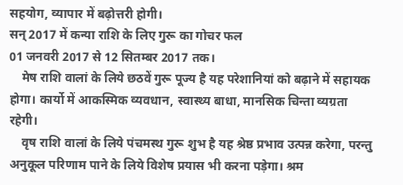सहयोग, व्यापार में बढ़ोत्तरी होगी।
सन् 2017 में कन्या राशि के लिए गुरू का गोचर फल
01 जनवरी 2017 से 12 सितम्बर 2017 तक।
    मेष राशि वालां के लिये छठवें गुरू पूज्य है यह परेशानियां को बढ़ाने में सहायक होगा। कार्यो में आकस्मिक व्यवधान, स्वास्थ्य बाधा, मानसिक चिन्ता व्यग्रता रहेगी।
    वृष राशि वालां के लिये पंचमस्थ गुरू शुभ है यह श्रेष्ठ प्रभाव उत्पन्न करेगा, परन्तु अनुकूल परिणाम पाने के लिये विशेष प्रयास भी करना पड़ेगा। श्रम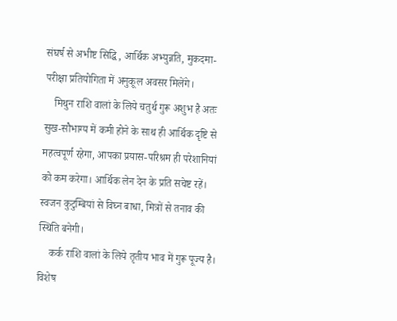संघर्ष से अभीष्ट सिद्धि, आर्थिक अभ्युन्नति, मुकदमा-परीक्षा प्रतियोगिता में अनुकूल अवसर मिलेंगे।
    मिथुन राशि वालां के लिये चतुर्थ गुरू अशुभ है अतः सुख-सौभाग्य में कमी होने के साथ ही आर्थिक दृष्टि से महत्वपूर्ण रहेगा, आपका प्रयास-परिश्रम ही परेशानियां को कम करेगा। आर्थिक लेन देन के प्रति सचेष्ट रहें। स्वजन कुटुम्बियां से विघ्न बाधा, मित्रों से तनाव की स्थिति बनेगी।
    कर्क राशि वालां के लिये तृतीय भाव में गुरू पूज्य है। विशेष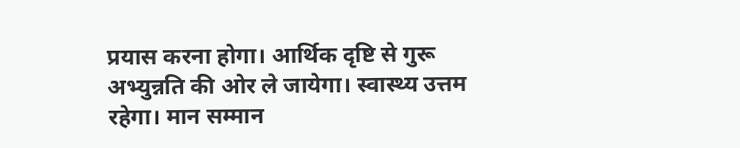प्रयास करना होगा। आर्थिक दृष्टि से गुरू अभ्युन्नति की ओर ले जायेगा। स्वास्थ्य उत्तम रहेगा। मान सम्मान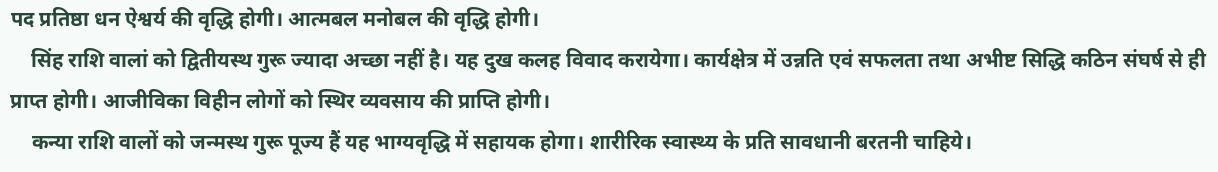पद प्रतिष्ठा धन ऐश्वर्य की वृद्धि होगी। आत्मबल मनोबल की वृद्धि होगी।
    सिंह राशि वालां को द्वितीयस्थ गुरू ज्यादा अच्छा नहीं है। यह दुख कलह विवाद करायेगा। कार्यक्षेत्र में उन्नति एवं सफलता तथा अभीष्ट सिद्धि कठिन संघर्ष से ही प्राप्त होगी। आजीविका विहीन लोगों को स्थिर व्यवसाय की प्राप्ति होगी।
    कन्या राशि वालों को जन्मस्थ गुरू पूज्य हैं यह भाग्यवृद्धि में सहायक होगा। शारीरिक स्वास्थ्य के प्रति सावधानी बरतनी चाहिये।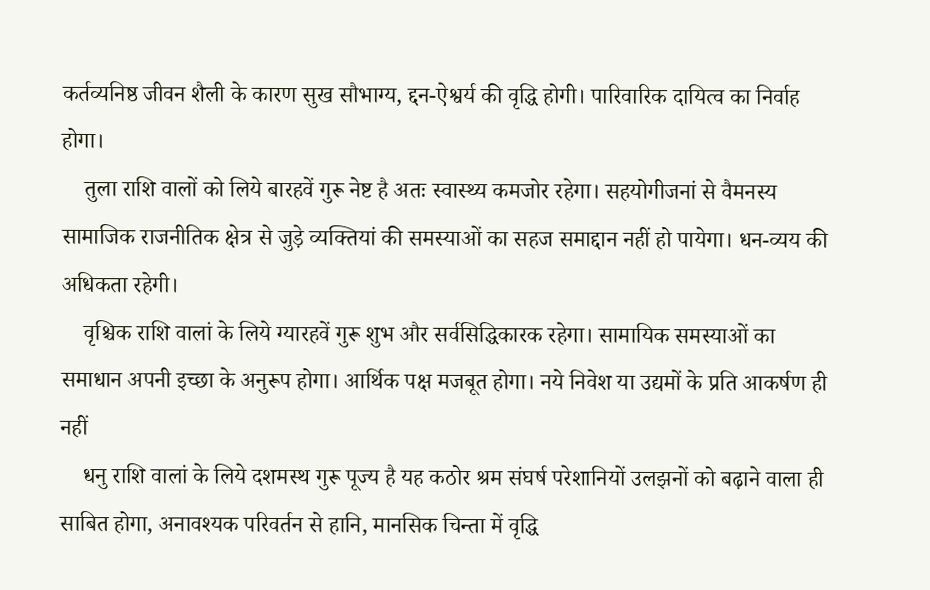कर्तव्यनिष्ठ जीवन शैली के कारण सुख सौभाग्य, द्दन-ऐश्वर्य की वृद्धि होगी। पारिवारिक दायित्व का निर्वाह होगा।
    तुला राशि वालों को लिये बारहवें गुरू नेष्ट है अतः स्वास्थ्य कमजोर रहेगा। सहयोगीजनां से वैमनस्य सामाजिक राजनीतिक क्षेत्र से जुड़े व्यक्तियां की समस्याओं का सहज समाद्दान नहीं हो पायेगा। धन-व्यय की अधिकता रहेगी।
    वृश्चिक राशि वालां के लिये ग्यारहवें गुरू शुभ और सर्वसिद्धिकारक रहेगा। सामायिक समस्याओं का समाधान अपनी इच्छा के अनुरूप होगा। आर्थिक पक्ष मजबूत होगा। नये निवेश या उद्यमों के प्रति आकर्षण ही नहीं
    धनु राशि वालां के लिये दशमस्थ गुरू पूज्य है यह कठोर श्रम संघर्ष परेशानियों उलझनों को बढ़ाने वाला ही साबित होगा, अनावश्यक परिवर्तन से हानि, मानसिक चिन्ता में वृद्धि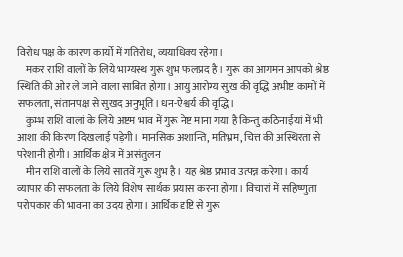विरोध पक्ष के कारण कार्यो में गतिरोध, व्ययाधिक्य रहेगा।
    मकर राशि वालों के लिये भाग्यस्थ गुरू शुभ फलप्रद है। गुरू का आगमन आपको श्रेष्ठ स्थिति की ओर ले जाने वाला साबित होगा। आयु आरोग्य सुख की वृद्धि अभीष्ट कामों में सफलता, संतानपक्ष से सुखद अनुभूति। धन-ऐश्वर्य की वृद्धि।
    कुम्भ राशि वालां के लिये अष्टम भाव में गुरू नेष्ट माना गया है किन्तु कठिनाईयां में भी आशा की किरण दिखलाई पड़ेगी। मानसिक अशान्ति, मतिभ्रम, चित्त की अस्थिरता से परेशानी होगी। आर्थिक क्षेत्र में असंतुलन
    मीन राशि वालों के लिये सातवें गुरू शुभ है। यह श्रेष्ठ प्रभाव उत्पन्न करेगा। कार्य व्यापार की सफलता के लिये विशेष सार्थक प्रयास करना होगा। विचारां में सहिष्णुता परोपकार की भावना का उदय होगा। आर्थिक दृष्टि से गुरू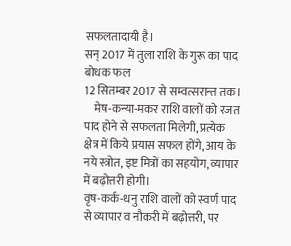सफलतादायी है।
सन् 2017 में तुला राशि के गुरू का पाद बोधक फल
12 सितम्बर 2017 से सम्वत्सरान्त तक।
    मेष-कन्या-मकर राशि वालों को रजत पाद होने से सफलता मिलेगी, प्रत्येक क्षेत्र में किये प्रयास सफल होंगे, आय के नये स्त्रोत, इष्ट मित्रों का सहयोग, व्यापार में बढ़ोत्तरी होगी।
वृष-कर्क-धनु राशि वालों को स्वर्ण पाद से व्यापार व नौकरी में बढ़ोत्तरी, पर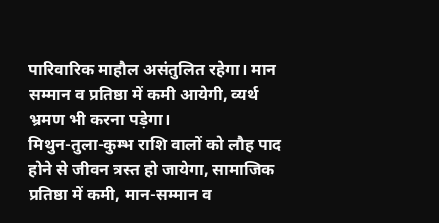पारिवारिक माहौल असंतुलित रहेगा। मान सम्मान व प्रतिष्ठा में कमी आयेगी, व्यर्थ भ्रमण भी करना पड़ेगा।
मिथुन-तुला-कुम्भ राशि वालों को लौह पाद होने से जीवन त्रस्त हो जायेगा, सामाजिक प्रतिष्ठा में कमी, मान-सम्मान व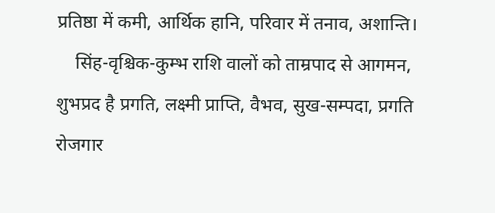प्रतिष्ठा में कमी, आर्थिक हानि, परिवार में तनाव, अशान्ति।
    सिंह-वृश्चिक-कुम्भ राशि वालों को ताम्रपाद से आगमन, शुभप्रद है प्रगति, लक्ष्मी प्राप्ति, वैभव, सुख-सम्पदा, प्रगति रोजगार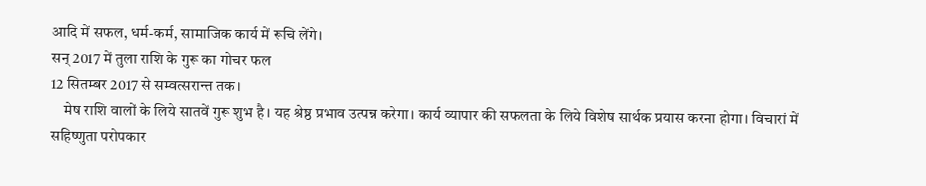आदि में सफल, धर्म-कर्म, सामाजिक कार्य में रूचि लेंगे।
सन् 2017 में तुला राशि के गुरू का गोचर फल
12 सितम्बर 2017 से सम्वत्सरान्त तक।
    मेष राशि वालों के लिये सातवें गुरू शुभ है। यह श्रेष्ठ प्रभाव उत्पन्न करेगा। कार्य व्यापार की सफलता के लिये विशेष सार्थक प्रयास करना होगा। विचारां में सहिष्णुता परोपकार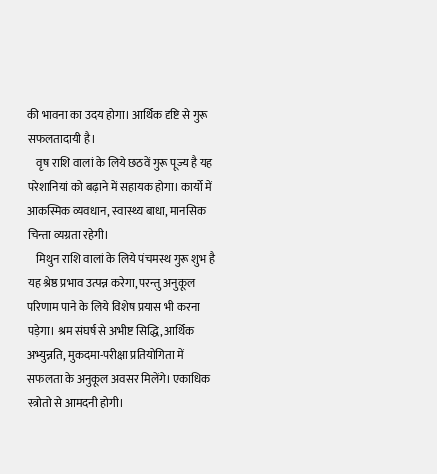की भावना का उदय होगा। आर्थिक दृष्टि से गुरू सफलतादायी है।
    वृष राशि वालां के लिये छठवें गुरू पूज्य है यह परेशानियां को बढ़ाने में सहायक होगा। कार्यो में आकस्मिक व्यवधान, स्वास्थ्य बाधा, मानसिक चिन्ता व्यग्रता रहेगी।
    मिथुन राशि वालां के लिये पंचमस्थ गुरू शुभ है यह श्रेष्ठ प्रभाव उत्पन्न करेगा, परन्तु अनुकूल परिणाम पाने के लिये विशेष प्रयास भी करना पड़ेगा। श्रम संघर्ष से अभीष्ट सिद्धि, आर्थिक अभ्युन्नति, मुकदमा-परीक्षा प्रतियोगिता में सफलता के अनुकूल अवसर मिलेंगे। एकाधिक स्त्रोतो से आमदनी होगी।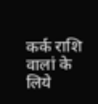कर्क राशि वालां के लिये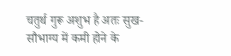चतुर्थ गुरू अशुभ है अतः सुख-सौभाग्य में कमी होने के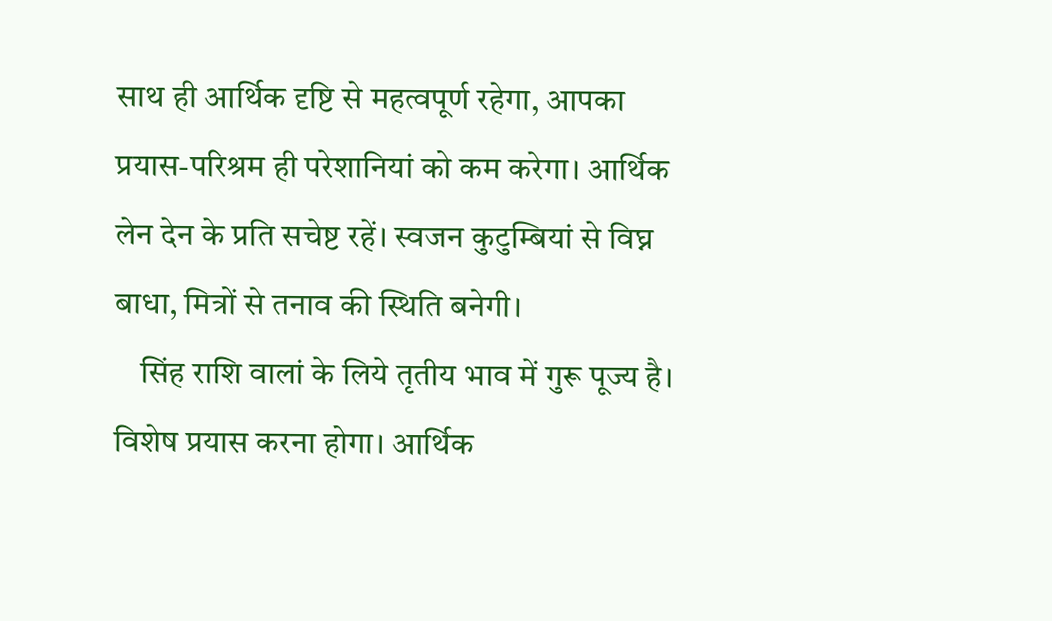साथ ही आर्थिक दृष्टि से महत्वपूर्ण रहेगा, आपका प्रयास-परिश्रम ही परेशानियां को कम करेगा। आर्थिक लेन देन के प्रति सचेष्ट रहें। स्वजन कुटुम्बियां से विघ्न बाधा, मित्रों से तनाव की स्थिति बनेगी।
    सिंह राशि वालां के लिये तृतीय भाव में गुरू पूज्य है। विशेष प्रयास करना होगा। आर्थिक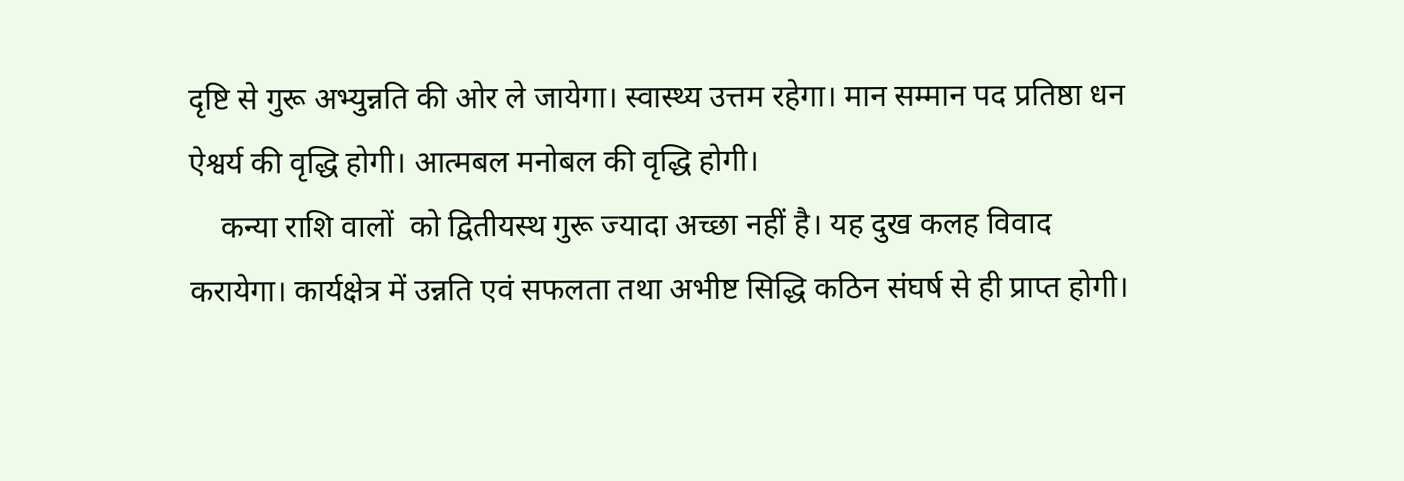दृष्टि से गुरू अभ्युन्नति की ओर ले जायेगा। स्वास्थ्य उत्तम रहेगा। मान सम्मान पद प्रतिष्ठा धन ऐश्वर्य की वृद्धि होगी। आत्मबल मनोबल की वृद्धि होगी।
    कन्या राशि वालों  को द्वितीयस्थ गुरू ज्यादा अच्छा नहीं है। यह दुख कलह विवाद करायेगा। कार्यक्षेत्र में उन्नति एवं सफलता तथा अभीष्ट सिद्धि कठिन संघर्ष से ही प्राप्त होगी।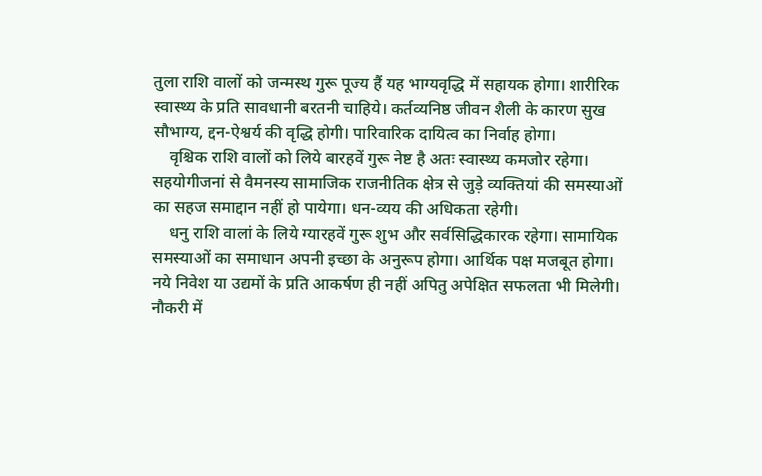तुला राशि वालों को जन्मस्थ गुरू पूज्य हैं यह भाग्यवृद्धि में सहायक होगा। शारीरिक स्वास्थ्य के प्रति सावधानी बरतनी चाहिये। कर्तव्यनिष्ठ जीवन शैली के कारण सुख सौभाग्य, द्दन-ऐश्वर्य की वृद्धि होगी। पारिवारिक दायित्व का निर्वाह होगा।
    वृश्चिक राशि वालों को लिये बारहवें गुरू नेष्ट है अतः स्वास्थ्य कमजोर रहेगा। सहयोगीजनां से वैमनस्य सामाजिक राजनीतिक क्षेत्र से जुड़े व्यक्तियां की समस्याओं का सहज समाद्दान नहीं हो पायेगा। धन-व्यय की अधिकता रहेगी।
    धनु राशि वालां के लिये ग्यारहवें गुरू शुभ और सर्वसिद्धिकारक रहेगा। सामायिक समस्याओं का समाधान अपनी इच्छा के अनुरूप होगा। आर्थिक पक्ष मजबूत होगा। नये निवेश या उद्यमों के प्रति आकर्षण ही नहीं अपितु अपेक्षित सफलता भी मिलेगी। नौकरी में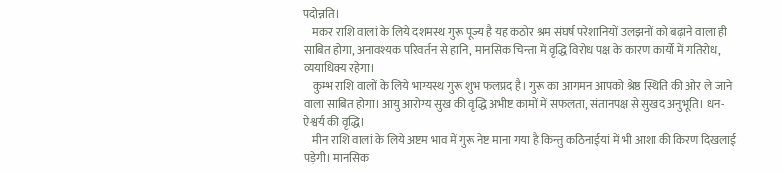पदोन्नति।
    मकर राशि वालां के लिये दशमस्थ गुरू पूज्य है यह कठोर श्रम संघर्ष परेशानियों उलझनों को बढ़ाने वाला ही साबित होगा, अनावश्यक परिवर्तन से हानि, मानसिक चिन्ता में वृद्धि विरोध पक्ष के कारण कार्यो में गतिरोध, व्ययाधिक्य रहेगा।
    कुम्भ राशि वालों के लिये भाग्यस्थ गुरू शुभ फलप्रद है। गुरू का आगमन आपको श्रेष्ठ स्थिति की ओर ले जाने वाला साबित होगा। आयु आरोग्य सुख की वृद्धि अभीष्ट कामों में सफलता, संतानपक्ष से सुखद अनुभूति। धन-ऐश्वर्य की वृद्धि।
    मीन राशि वालां के लिये अष्टम भाव में गुरू नेष्ट माना गया है किन्तु कठिनाईयां में भी आशा की किरण दिखलाई पड़ेगी। मानसिक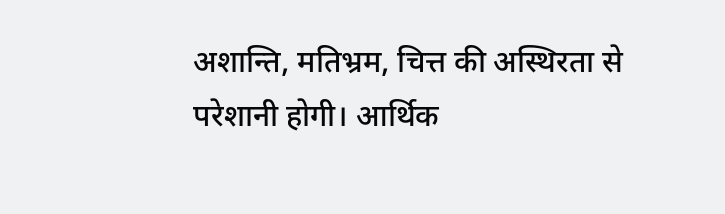अशान्ति, मतिभ्रम, चित्त की अस्थिरता से परेशानी होगी। आर्थिक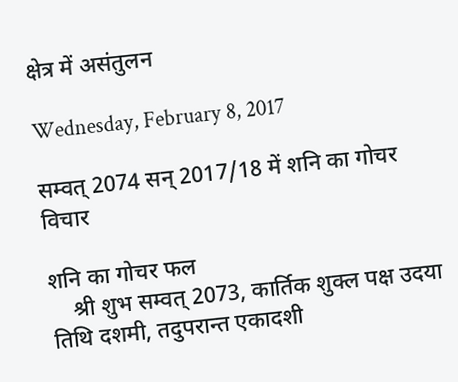क्षेत्र में असंतुलन

Wednesday, February 8, 2017

सम्वत् 2074 सन् 2017/18 में शनि का गोचर विचार

शनि का गोचर फल
    श्री शुभ सम्वत् 2073, कार्तिक शुक्ल पक्ष उदया तिथि दशमी, तदुपरान्त एकादशी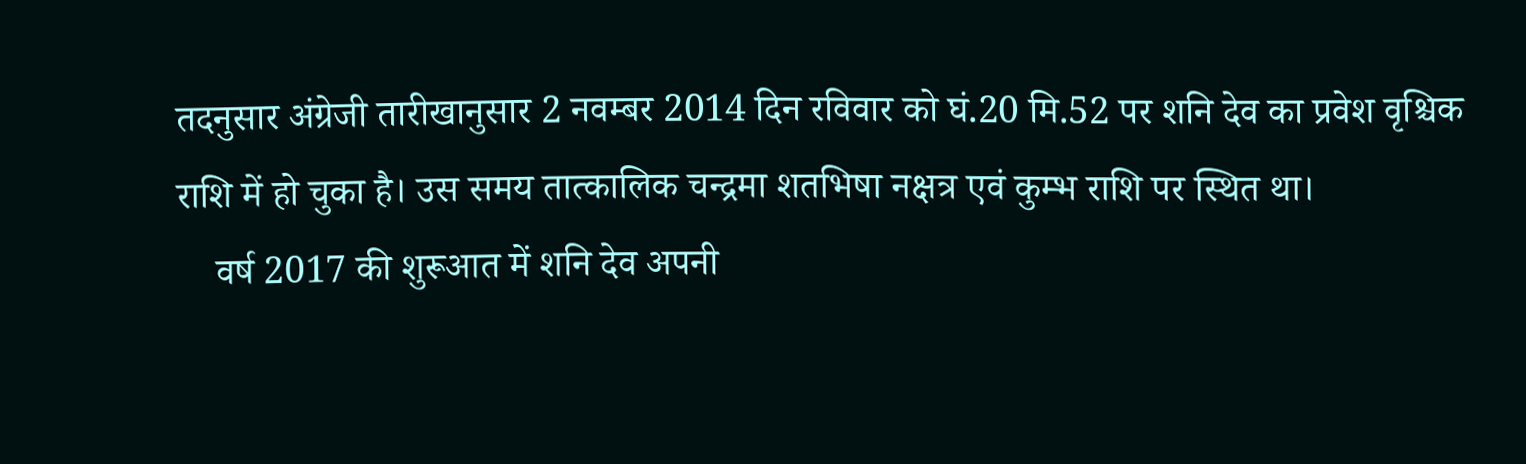तदनुसार अंग्रेजी तारीखानुसार 2 नवम्बर 2014 दिन रविवार को घं.20 मि.52 पर शनि देव का प्रवेश वृश्चिक राशि में हो चुका है। उस समय तात्कालिक चन्द्रमा शतभिषा नक्षत्र एवं कुम्भ राशि पर स्थित था।
    वर्ष 2017 की शुरूआत में शनि देव अपनी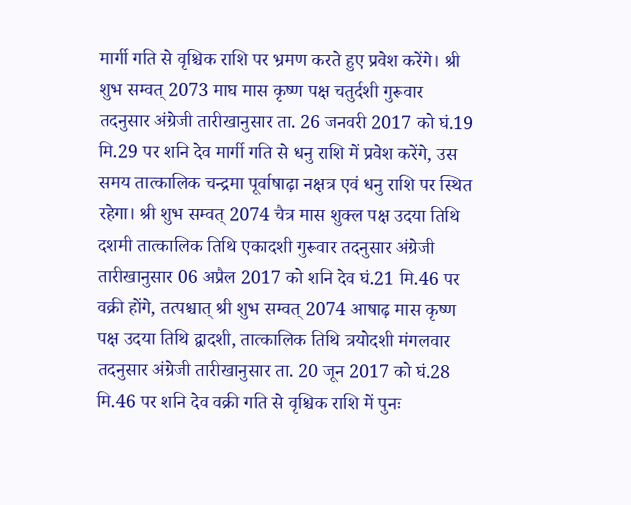मार्गी गति से वृश्चिक राशि पर भ्रमण करते हुए प्रवेश करेंगे। श्री शुभ सम्वत् 2073 माघ मास कृष्ण पक्ष चतुर्दशी गुरूवार तदनुसार अंग्रेजी तारीखानुसार ता. 26 जनवरी 2017 को घं.19 मि.29 पर शनि देव मार्गी गति से धनु राशि में प्रवेश करेंगे, उस समय तात्कालिक चन्द्रमा पूर्वाषाढ़ा नक्षत्र एवं धनु राशि पर स्थित रहेगा। श्री शुभ सम्वत् 2074 चैत्र मास शुक्ल पक्ष उदया तिथि दशमी तात्कालिक तिथि एकादशी गुरूवार तदनुसार अंग्रेजी तारीखानुसार 06 अप्रैल 2017 को शनि देव घं.21 मि.46 पर वक्री होंगे, तत्पश्चात् श्री शुभ सम्वत् 2074 आषाढ़ मास कृष्ण पक्ष उदया तिथि द्वादशी, तात्कालिक तिथि त्रयोदशी मंगलवार तदनुसार अंग्रेजी तारीखानुसार ता. 20 जून 2017 को घं.28 मि.46 पर शनि देव वक्री गति से वृश्चिक राशि में पुनः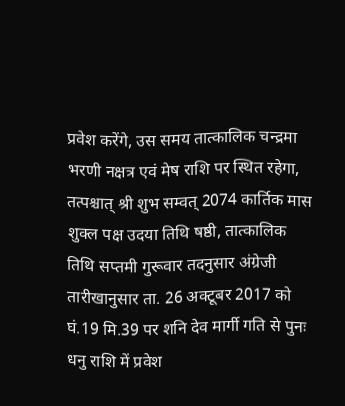प्रवेश करेंगे, उस समय तात्कालिक चन्द्रमा भरणी नक्षत्र एवं मेष राशि पर स्थित रहेगा, तत्पश्चात् श्री शुभ सम्वत् 2074 कार्तिक मास शुक्ल पक्ष उदया तिथि षष्ठी, तात्कालिक तिथि सप्तमी गुरूवार तदनुसार अंग्रेजी तारीखानुसार ता. 26 अक्टूबर 2017 को घं.19 मि.39 पर शनि देव मार्गी गति से पुनः धनु राशि में प्रवेश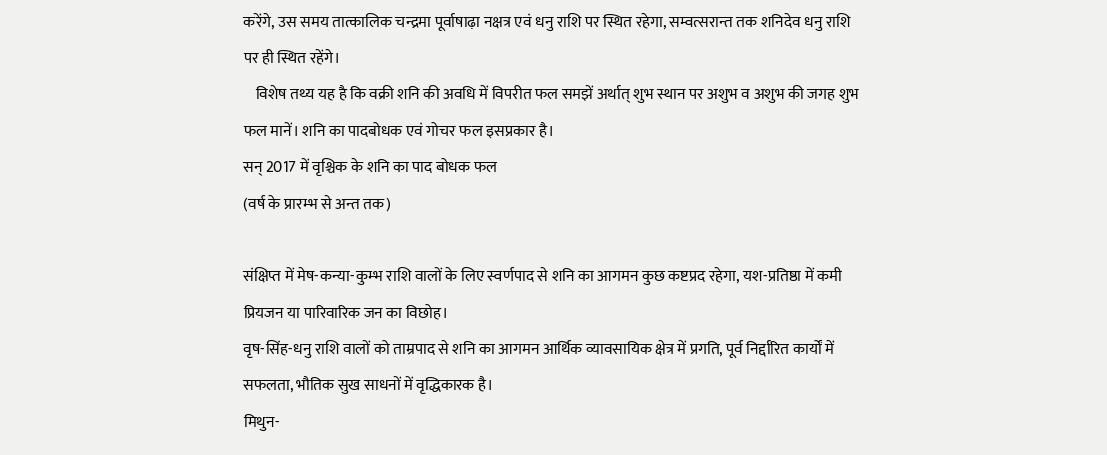करेंगे, उस समय तात्कालिक चन्द्रमा पूर्वाषाढ़ा नक्षत्र एवं धनु राशि पर स्थित रहेगा, सम्वत्सरान्त तक शनिदेव धनु राशि पर ही स्थित रहेंगे।
    विशेष तथ्य यह है कि वक्री शनि की अवधि में विपरीत फल समझें अर्थात् शुभ स्थान पर अशुभ व अशुभ की जगह शुभ फल मानें। शनि का पादबोधक एवं गोचर फल इसप्रकार है।
सन् 2017 में वृश्चिक के शनि का पाद बोधक फल
(वर्ष के प्रारम्भ से अन्त तक)

संक्षिप्त में मेष-कन्या-कुम्भ राशि वालों के लिए स्वर्णपाद से शनि का आगमन कुछ कष्टप्रद रहेगा, यश-प्रतिष्ठा में कमी प्रियजन या पारिवारिक जन का विछोह।
वृष-सिंह-धनु राशि वालों को ताम्रपाद से शनि का आगमन आर्थिक व्यावसायिक क्षेत्र में प्रगति, पूर्व निर्द्दारित कार्यों में सफलता, भौतिक सुख साधनों में वृद्धिकारक है।
मिथुन-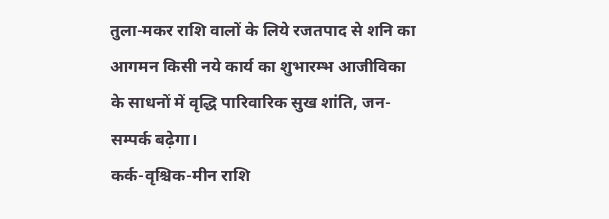तुला-मकर राशि वालों के लिये रजतपाद से शनि का आगमन किसी नये कार्य का शुभारम्भ आजीविका के साधनों में वृद्धि पारिवारिक सुख शांति, जन-सम्पर्क बढ़ेगा।
कर्क-वृश्चिक-मीन राशि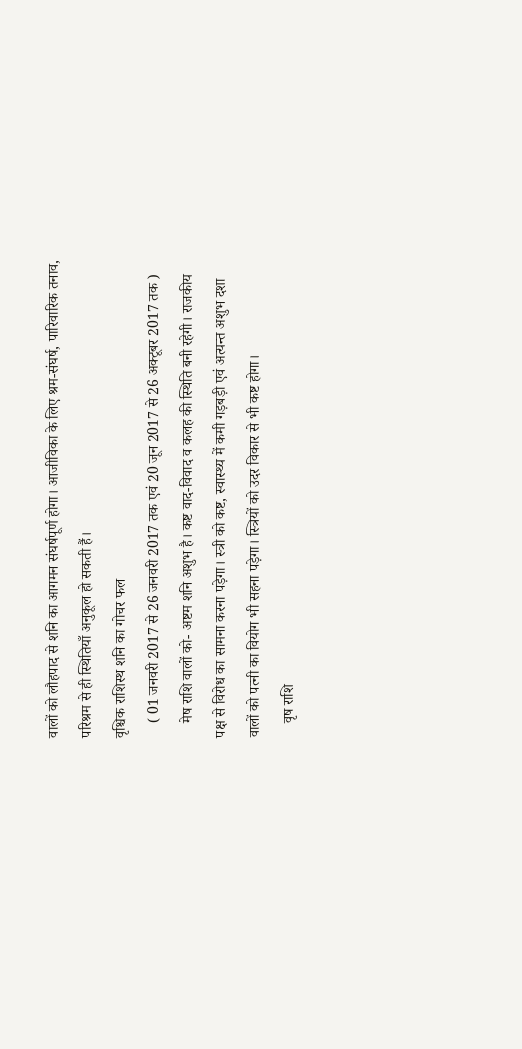वालों को लौहपाद से शनि का आगमन संघर्षपूर्ण होगा। आजीविका के लिए श्रम-संघर्ष, पारिवारिक तनाव, परिश्रम से ही स्थितियाँ अनुकूल हो सकती हैं।
वृश्चिक राशिस्थ शनि का गोचर फल
    ( 01 जनवरी 2017 से 26 जनवरी 2017 तक एवं 20 जून 2017 से 26 अक्टूबर 2017 तक )
    मेष राशि वालों को- अष्टम शनि अशुभ है। कष्ट वाद-विवाद व कलह की स्थिति बनी रहेगी। राजकीय पक्ष से विरोध का सामना करना पड़ेगा। स्त्री को कष्ट, स्वास्थ्य में कमी गड़बड़ी एवं अत्यन्त अशुभ दशा वालों को पत्नी का वियोग भी सहना पड़ेगा। स्त्रियों को उदर विकार से भी कष्ट होगा।
    वृष राशि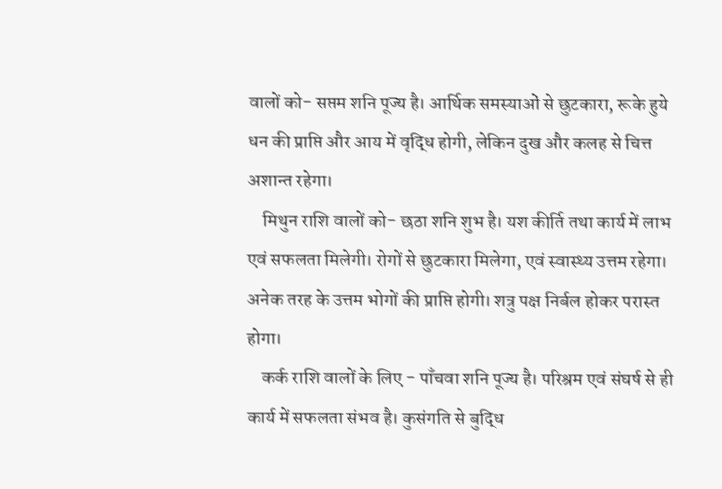वालों को- सप्तम शनि पूज्य है। आर्थिक समस्याओं से छुटकारा, रूके हुये धन की प्राप्ति और आय में वृद्धि होगी, लेकिन दुख और कलह से चित्त अशान्त रहेगा।
    मिथुन राशि वालों को- छठा शनि शुभ है। यश कीर्ति तथा कार्य में लाभ एवं सफलता मिलेगी। रोगों से छुटकारा मिलेगा, एवं स्वास्थ्य उत्तम रहेगा। अनेक तरह के उत्तम भोगों की प्राप्ति होगी। शत्रु पक्ष निर्बल होकर परास्त होगा।
    कर्क राशि वालों के लिए - पाँचवा शनि पूज्य है। परिश्रम एवं संघर्ष से ही कार्य में सफलता संभव है। कुसंगति से बुद्धि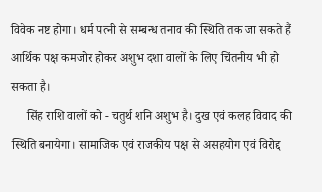विवेक नष्ट होगा। धर्म पत्नी से सम्बन्ध तनाव की स्थिति तक जा सकते हैं आर्थिक पक्ष कमजोर होकर अशुभ दशा वालों के लिए चिंतनीय भी हो सकता है।
     सिंह राशि वालों को - चतुर्थ शनि अशुभ है। दुख एवं कलह विवाद की स्थिति बनायेगा। सामाजिक एवं राजकीय पक्ष से असहयोग एवं विरोद्द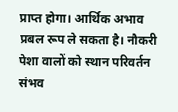प्राप्त होगा। आर्थिक अभाव प्रबल रूप ले सकता है। नौकरी पेशा वालों को स्थान परिवर्तन संभव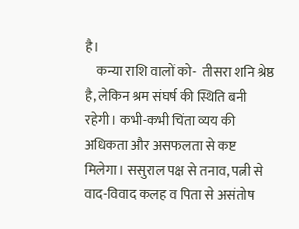है।
    कन्या राशि वालों को-  तीसरा शनि श्रेष्ठ है, लेकिन श्रम संघर्ष की स्थिति बनी रहेगी। कभी-कभी चिंता व्यय की अधिकता और असफलता से कष्ट मिलेगा। ससुराल पक्ष से तनाव, पत्नी से वाद-विवाद कलह व पिता से असंतोष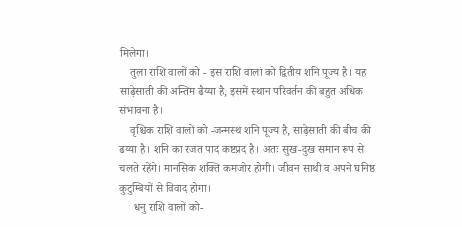मिलेगा।
    तुला राशि वालों को - इस राशि वालां को द्वितीय शनि पूज्य है। यह साढ़ेसाती की अन्तिम ढैय्या है, इसमें स्थान परिवर्तन की बहुत अधिक संभावना है।
    वृश्चिक राशि वालों को -जन्मस्थ शनि पूज्य है, साढ़ेसाती की बीच की ढय्या है। शनि का रजत पाद कष्टप्रद है। अतः सुख-दुख समान रूप से चलते रहेंगे। मानसिक शक्ति कमजोर होगी। जीवन साथी व अपने घनिष्ठ कुटुम्बियों से विवाद होगा।
     धनु राशि वालों को-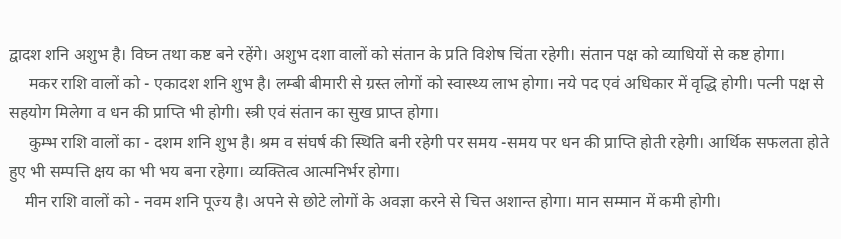द्वादश शनि अशुभ है। विघ्न तथा कष्ट बने रहेंगे। अशुभ दशा वालों को संतान के प्रति विशेष चिंता रहेगी। संतान पक्ष को व्याधियों से कष्ट होगा।
     मकर राशि वालों को - एकादश शनि शुभ है। लम्बी बीमारी से ग्रस्त लोगों को स्वास्थ्य लाभ होगा। नये पद एवं अधिकार में वृद्धि होगी। पत्नी पक्ष से सहयोग मिलेगा व धन की प्राप्ति भी होगी। स्त्री एवं संतान का सुख प्राप्त होगा।
     कुम्भ राशि वालों का - दशम शनि शुभ है। श्रम व संघर्ष की स्थिति बनी रहेगी पर समय -समय पर धन की प्राप्ति होती रहेगी। आर्थिक सफलता होते हुए भी सम्पत्ति क्षय का भी भय बना रहेगा। व्यक्तित्व आत्मनिर्भर होगा।
    मीन राशि वालों को - नवम शनि पूज्य है। अपने से छोटे लोगों के अवज्ञा करने से चित्त अशान्त होगा। मान सम्मान में कमी होगी।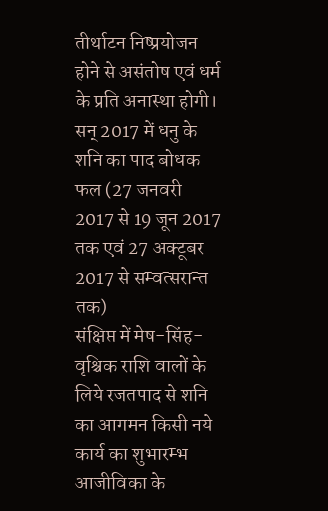तीर्थाटन निष्प्रयोजन होने से असंतोष एवं धर्म के प्रति अनास्था होगी।
सन् 2017 में धनु के शनि का पाद बोधक फल (27 जनवरी 2017 से 19 जून 2017 तक एवं 27 अक्टूबर 2017 से सम्वत्सरान्त तक)
संक्षिप्त में मेष-सिंह-वृश्चिक राशि वालों के लिये रजतपाद से शनि का आगमन किसी नये कार्य का शुभारम्भ आजीविका के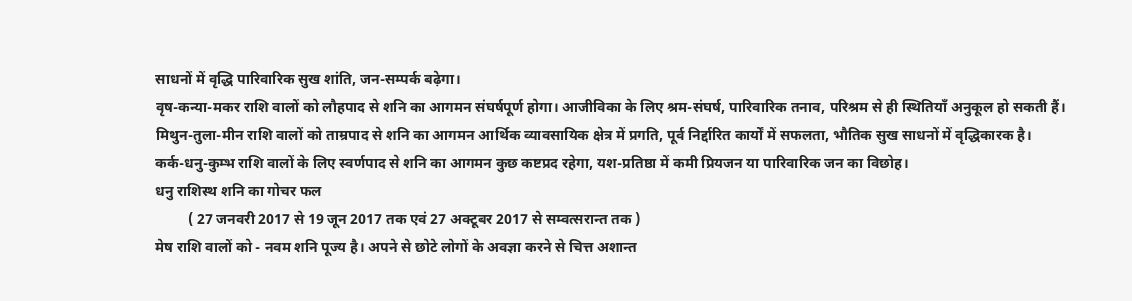साधनों में वृद्धि पारिवारिक सुख शांति, जन-सम्पर्क बढ़ेगा।
वृष-कन्या-मकर राशि वालों को लौहपाद से शनि का आगमन संघर्षपूर्ण होगा। आजीविका के लिए श्रम-संघर्ष, पारिवारिक तनाव, परिश्रम से ही स्थितियाँ अनुकूल हो सकती हैं।
मिथुन-तुला-मीन राशि वालों को ताम्रपाद से शनि का आगमन आर्थिक व्यावसायिक क्षेत्र में प्रगति, पूर्व निर्द्दारित कार्यों में सफलता, भौतिक सुख साधनों में वृद्धिकारक है।
कर्क-धनु-कुम्भ राशि वालों के लिए स्वर्णपाद से शनि का आगमन कुछ कष्टप्रद रहेगा, यश-प्रतिष्ठा में कमी प्रियजन या पारिवारिक जन का विछोह।
धनु राशिस्थ शनि का गोचर फल
         ( 27 जनवरी 2017 से 19 जून 2017 तक एवं 27 अक्टूबर 2017 से सम्वत्सरान्त तक )
मेष राशि वालों को - नवम शनि पूज्य है। अपने से छोटे लोगों के अवज्ञा करने से चित्त अशान्त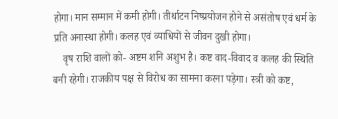होगा। मान सम्मान में कमी होगी। तीर्थाटन निष्प्रयोजन होने से असंतोष एवं धर्म के प्रति अनास्था होगी। कलह एवं व्याधियों से जीवन दुखी होगा।
    वृष राशि वालों को- अष्टम शनि अशुभ है। कष्ट वाद-विवाद व कलह की स्थिति बनी रहेगी। राजकीय पक्ष से विरोध का सामना करना पड़ेगा। स्त्री को कष्ट,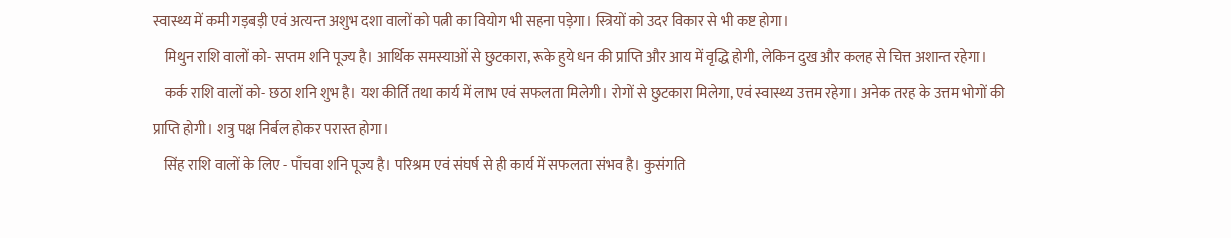स्वास्थ्य में कमी गड़बड़ी एवं अत्यन्त अशुभ दशा वालों को पत्नी का वियोग भी सहना पड़ेगा। स्त्रियों को उदर विकार से भी कष्ट होगा।
    मिथुन राशि वालों को- सप्तम शनि पूज्य है। आर्थिक समस्याओं से छुटकारा, रूके हुये धन की प्राप्ति और आय में वृद्धि होगी, लेकिन दुख और कलह से चित्त अशान्त रहेगा।
    कर्क राशि वालों को- छठा शनि शुभ है। यश कीर्ति तथा कार्य में लाभ एवं सफलता मिलेगी। रोगों से छुटकारा मिलेगा, एवं स्वास्थ्य उत्तम रहेगा। अनेक तरह के उत्तम भोगों की प्राप्ति होगी। शत्रु पक्ष निर्बल होकर परास्त होगा।
    सिंह राशि वालों के लिए - पाँचवा शनि पूज्य है। परिश्रम एवं संघर्ष से ही कार्य में सफलता संभव है। कुसंगति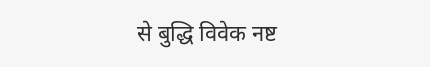से बुद्धि विवेक नष्ट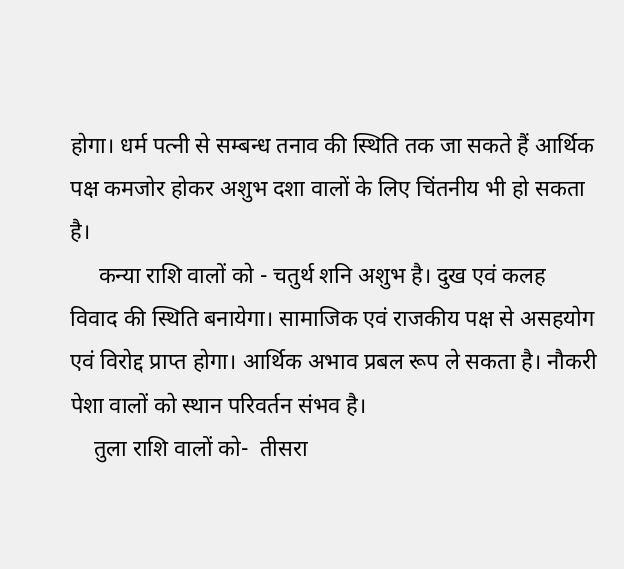होगा। धर्म पत्नी से सम्बन्ध तनाव की स्थिति तक जा सकते हैं आर्थिक पक्ष कमजोर होकर अशुभ दशा वालों के लिए चिंतनीय भी हो सकता है।
     कन्या राशि वालों को - चतुर्थ शनि अशुभ है। दुख एवं कलह विवाद की स्थिति बनायेगा। सामाजिक एवं राजकीय पक्ष से असहयोग एवं विरोद्द प्राप्त होगा। आर्थिक अभाव प्रबल रूप ले सकता है। नौकरी पेशा वालों को स्थान परिवर्तन संभव है।
    तुला राशि वालों को-  तीसरा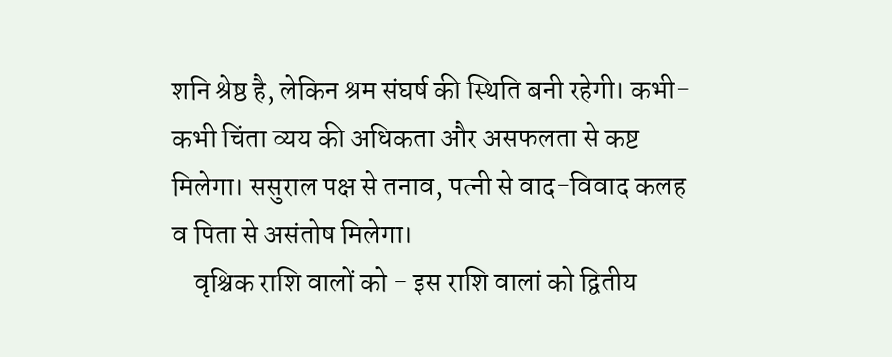शनि श्रेष्ठ है, लेकिन श्रम संघर्ष की स्थिति बनी रहेगी। कभी-कभी चिंता व्यय की अधिकता और असफलता से कष्ट मिलेगा। ससुराल पक्ष से तनाव, पत्नी से वाद-विवाद कलह व पिता से असंतोष मिलेगा।
    वृश्चिक राशि वालों को - इस राशि वालां को द्वितीय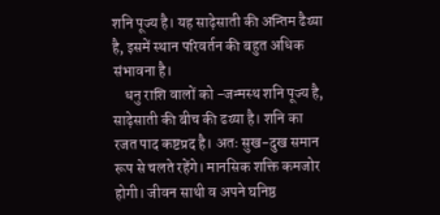शनि पूज्य है। यह साढ़ेसाती की अन्तिम ढैय्या है, इसमें स्थान परिवर्तन की बहुत अधिक संभावना है।
    धनु राशि वालों को -जन्मस्थ शनि पूज्य है, साढ़ेसाती की बीच की ढय्या है। शनि का रजत पाद कष्टप्रद है। अतः सुख-दुख समान रूप से चलते रहेंगे। मानसिक शक्ति कमजोर होगी। जीवन साथी व अपने घनिष्ठ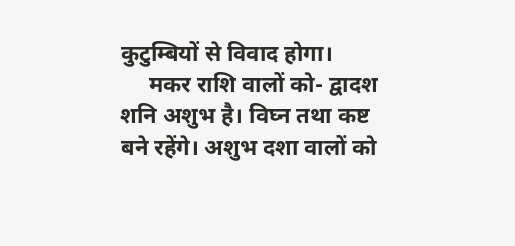कुटुम्बियों से विवाद होगा।
     मकर राशि वालों को- द्वादश शनि अशुभ है। विघ्न तथा कष्ट बने रहेंगे। अशुभ दशा वालों को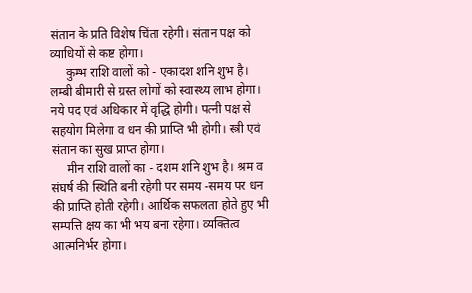संतान के प्रति विशेष चिंता रहेगी। संतान पक्ष को व्याधियों से कष्ट होगा।
     कुम्भ राशि वालों को - एकादश शनि शुभ है। लम्बी बीमारी से ग्रस्त लोगों को स्वास्थ्य लाभ होगा। नये पद एवं अधिकार में वृद्धि होगी। पत्नी पक्ष से सहयोग मिलेगा व धन की प्राप्ति भी होगी। स्त्री एवं संतान का सुख प्राप्त होगा।
     मीन राशि वालों का - दशम शनि शुभ है। श्रम व संघर्ष की स्थिति बनी रहेगी पर समय -समय पर धन की प्राप्ति होती रहेगी। आर्थिक सफलता होते हुए भी सम्पत्ति क्षय का भी भय बना रहेगा। व्यक्तित्व आत्मनिर्भर होगा।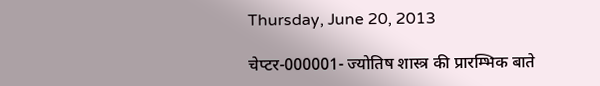Thursday, June 20, 2013

चेप्टर-000001- ज्योतिष शास्त्र की प्रारम्भिक बाते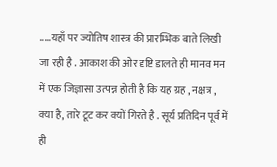.....यहाँ पर ज्योतिष शास्त्र की प्रारम्भिक बाते लिखी जा रही है . आकाश की ओर दृष्टि डालते ही मानव मन में एक जिज्ञासा उत्पन्न होती है कि यह ग्रह , नक्षत्र , क्या है, तारे टूट कर क्यों गिरते है . सूर्य प्रतिदिन पूर्व में ही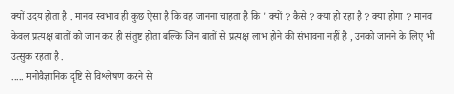क्यों उदय होता है . मानव स्वभाव ही कुछ ऐसा है कि वह जानना चाहता है कि ' क्यों ? कैसे ? क्या हो रहा है ? क्या होगा ? मानव केवल प्रत्यक्ष बातों को जान कर ही संतुष्ट होता बल्कि जिन बातों से प्रत्यक्ष लाभ होने की संभावना नहीं है , उनको जानने के लिए भी उत्सुक रहता है .
..... मनोवैज्ञानिक दृष्टि से विश्लेषण करने से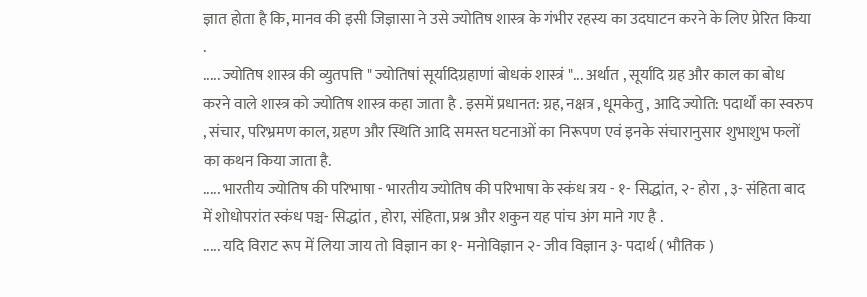ज्ञात होता है कि, मानव की इसी जिज्ञासा ने उसे ज्योतिष शास्त्र के गंभीर रहस्य का उदघाटन करने के लिए प्रेरित किया .
..... ज्योतिष शास्त्र की व्युतपत्ति " ज्योतिषां सूर्यादिग्रहाणां बोधकं शास्त्रं "... अर्थात , सूर्यादि ग्रह और काल का बोध करने वाले शास्त्र को ज्योतिष शास्त्र कहा जाता है . इसमें प्रधानत: ग्रह, नक्षत्र , धूमकेतु , आदि ज्योति: पदार्थों का स्वरुप , संचार, परिभ्रमण काल, ग्रहण और स्थिति आदि समस्त घटनाओं का निरूपण एवं इनके संचारानुसार शुभाशुभ फलों का कथन किया जाता है.
..... भारतीय ज्योतिष की परिभाषा - भारतीय ज्योतिष की परिभाषा के स्कंध त्रय - १- सिद्धांत, २- होरा , ३- संहिता बाद में शोधोपरांत स्कंध पञ्च- सिद्धांत , होरा, संहिता, प्रश्न और शकुन यह पांच अंग माने गए है .
..... यदि विराट रूप में लिया जाय तो विज्ञान का १- मनोविज्ञान २- जीव विज्ञान ३- पदार्थ ( भौतिक )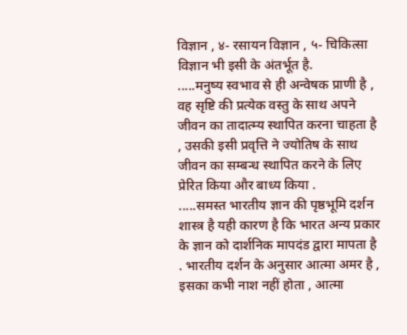विज्ञान , ४- रसायन विज्ञान , ५- चिकित्सा विज्ञान भी इसी के अंतर्भूत है.
.....मनुष्य स्वभाव से ही अन्वेषक प्राणी है , वह सृष्टि की प्रत्येक वस्तु के साथ अपने जीवन का तादात्म्य स्थापित करना चाहता है , उसकी इसी प्रवृत्ति ने ज्योतिष के साथ जीवन का सम्बन्ध स्थापित करने के लिए प्रेरित किया और बाध्य किया .
.....समस्त भारतीय ज्ञान की पृष्ठभूमि दर्शन शास्त्र है यही कारण है कि भारत अन्य प्रकार के ज्ञान को दार्शनिक मापदंड द्वारा मापता है . भारतीय दर्शन के अनुसार आत्मा अमर है , इसका कभी नाश नहीं होता , आत्मा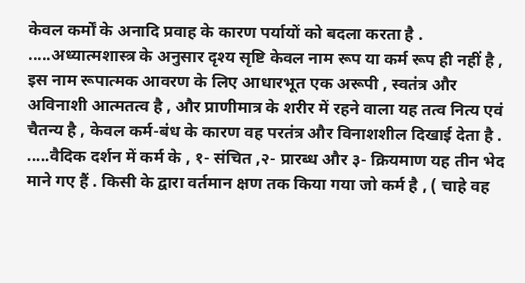केवल कर्मों के अनादि प्रवाह के कारण पर्यायों को बदला करता है .
.....अध्यात्मशास्त्र के अनुसार दृश्य सृष्टि केवल नाम रूप या कर्म रूप ही नहीं है , इस नाम रूपात्मक आवरण के लिए आधारभूत एक अरूपी , स्वतंत्र और अविनाशी आत्मतत्व है , और प्राणीमात्र के शरीर में रहने वाला यह तत्व नित्य एवं चैतन्य है , केवल कर्म-बंध के कारण वह परतंत्र और विनाशशील दिखाई देता है .
.....वैदिक दर्शन में कर्म के , १- संचित ,२- प्रारब्ध और ३- क्रियमाण यह तीन भेद माने गए हैं . किसी के द्वारा वर्तमान क्षण तक किया गया जो कर्म है , ( चाहे वह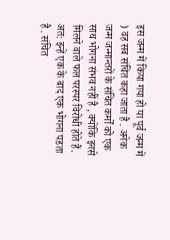इस जन्म में किया गया हो या पूर्व जन्म में ) वह सब संचित कहा जाता है . अनेक जन्म जन्मान्तरों के संचित कर्मों को एक साथ भोगना संभव नहीं है , क्योंकि इनसे मिलने वाले फल परस्पर विरोधी होते हैं. अत: इन्हें एक के बाद एक भोगना पडता है . संचित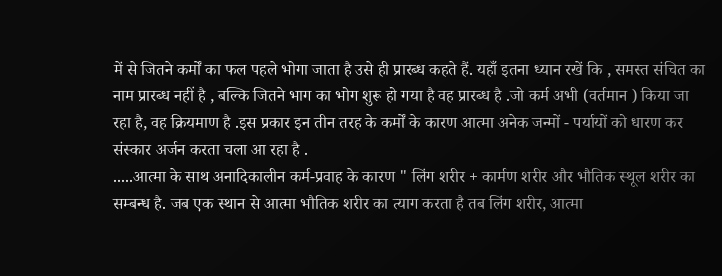में से जितने कर्मों का फल पहले भोगा जाता है उसे ही प्रारब्ध कहते हैं. यहाँ इतना ध्यान रखें कि , समस्त संचित का नाम प्रारब्ध नहीं है , बल्कि जितने भाग का भोग शुरू हो गया है वह प्रारब्ध है .जो कर्म अभी (वर्तमान ) किया जा रहा है, वह क्रियमाण है .इस प्रकार इन तीन तरह के कर्मों के कारण आत्मा अनेक जन्मों - पर्यायों को धारण कर संस्कार अर्जन करता चला आ रहा है .
.....आत्मा के साथ अनादिकालीन कर्म-प्रवाह के कारण " लिंग शरीर + कार्मण शरीर और भौतिक स्थूल शरीर का सम्बन्ध है. जब एक स्थान से आत्मा भौतिक शरीर का त्याग करता है तब लिंग शरीर, आत्मा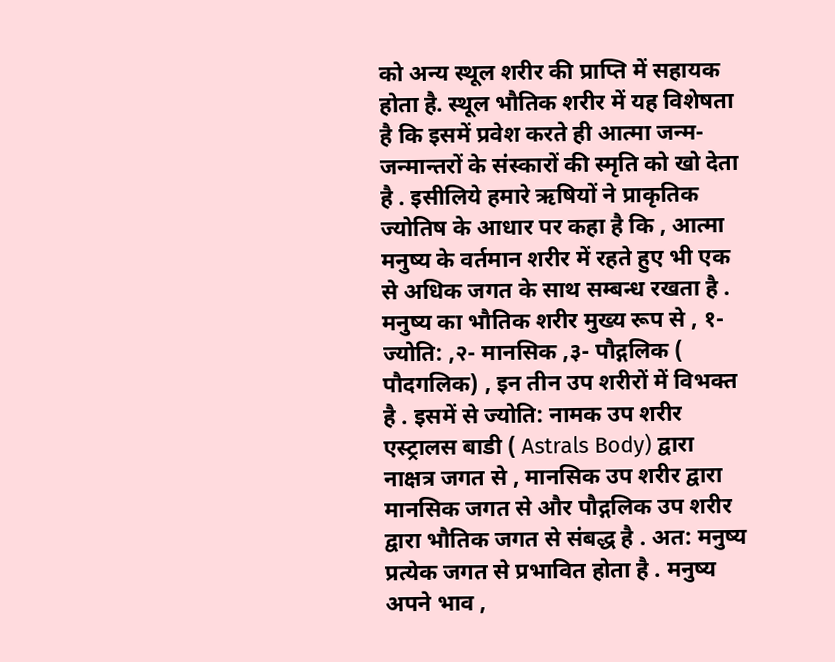को अन्य स्थूल शरीर की प्राप्ति में सहायक होता है. स्थूल भौतिक शरीर में यह विशेषता है कि इसमें प्रवेश करते ही आत्मा जन्म-जन्मान्तरों के संस्कारों की स्मृति को खो देता है . इसीलिये हमारे ऋषियों ने प्राकृतिक ज्योतिष के आधार पर कहा है कि , आत्मा मनुष्य के वर्तमान शरीर में रहते हुए भी एक से अधिक जगत के साथ सम्बन्ध रखता है . मनुष्य का भौतिक शरीर मुख्य रूप से , १- ज्योति: ,२- मानसिक ,३- पौद्गलिक ( पौदगलिक) , इन तीन उप शरीरों में विभक्त है . इसमें से ज्योति: नामक उप शरीर एस्ट्रालस बाडी ( Astrals Body) द्वारा नाक्षत्र जगत से , मानसिक उप शरीर द्वारा मानसिक जगत से और पौद्गलिक उप शरीर द्वारा भौतिक जगत से संबद्ध है . अत: मनुष्य प्रत्येक जगत से प्रभावित होता है . मनुष्य अपने भाव ,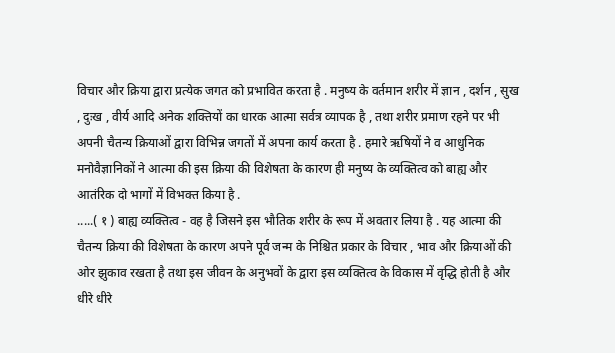विचार और क्रिया द्वारा प्रत्येक जगत को प्रभावित करता है . मनुष्य के वर्तमान शरीर में ज्ञान , दर्शन , सुख , दुःख , वीर्य आदि अनेक शक्तियों का धारक आत्मा सर्वत्र व्यापक है , तथा शरीर प्रमाण रहने पर भी अपनी चैतन्य क्रियाओं द्वारा विभिन्न जगतों में अपना कार्य करता है . हमारे ऋषियों ने व आधुनिक मनोवैज्ञानिकों ने आत्मा की इस क्रिया की विशेषता के कारण ही मनुष्य के व्यक्तित्व को बाह्य और आतंरिक दो भागों में विभक्त किया है .
.....( १ ) बाह्य व्यक्तित्व - वह है जिसने इस भौतिक शरीर के रूप में अवतार लिया है . यह आत्मा की चैतन्य क्रिया की विशेषता के कारण अपने पूर्व जन्म के निश्चित प्रकार के विचार , भाव और क्रियाओं की ओर झुकाव रखता है तथा इस जीवन के अनुभवों के द्वारा इस व्यक्तित्व के विकास में वृद्धि होती है और धीरे धीरे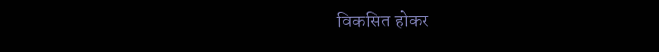विकसित होकर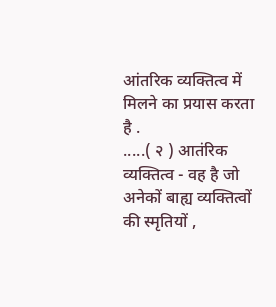आंतरिक व्यक्तित्व में मिलने का प्रयास करता है .
.....( २ ) आतंरिक व्यक्तित्व - वह है जो अनेकों बाह्य व्यक्तित्वों की स्मृतियों ,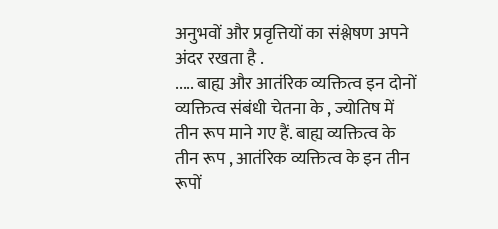अनुभवों और प्रवृत्तियों का संश्लेषण अपने अंदर रखता है .
..... बाह्य और आतंरिक व्यक्तित्व इन दोनों व्यक्तित्व संबंधी चेतना के , ज्योतिष में तीन रूप माने गए हैं. बाह्य व्यक्तित्व के तीन रूप , आतंरिक व्यक्तित्व के इन तीन रूपों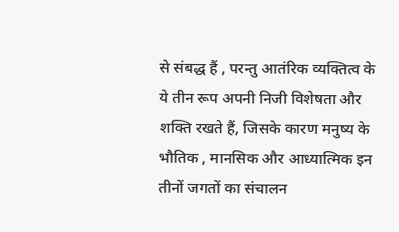से संबद्ध हैं , परन्तु आतंरिक व्यक्तित्व के ये तीन रूप अपनी निजी विशेषता और शक्ति रखते हैं, जिसके कारण मनुष्य के भौतिक , मानसिक और आध्यात्मिक इन तीनों जगतों का संचालन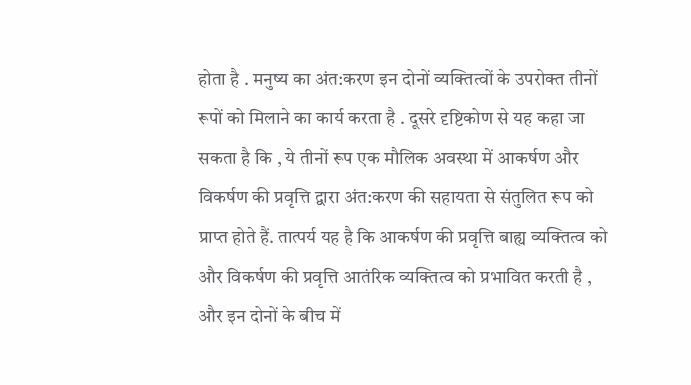होता है . मनुष्य का अंत:करण इन दोनों व्यक्तित्वों के उपरोक्त तीनों रूपों को मिलाने का कार्य करता है . दूसरे दृष्टिकोण से यह कहा जा सकता है कि , ये तीनों रूप एक मौलिक अवस्था में आकर्षण और विकर्षण की प्रवृत्ति द्वारा अंत:करण की सहायता से संतुलित रूप को प्राप्त होते हैं. तात्पर्य यह है कि आकर्षण की प्रवृत्ति बाह्य व्यक्तित्व को और विकर्षण की प्रवृत्ति आतंरिक व्यक्तित्व को प्रभावित करती है , और इन दोनों के बीच में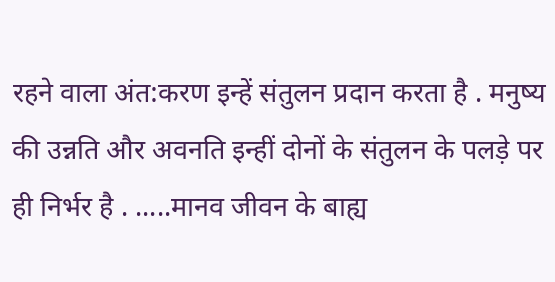रहने वाला अंत:करण इन्हें संतुलन प्रदान करता है . मनुष्य की उन्नति और अवनति इन्हीं दोनों के संतुलन के पलड़े पर ही निर्भर है . .....मानव जीवन के बाह्य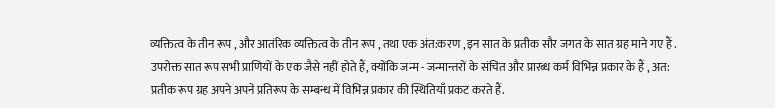व्यक्तित्व के तीन रूप , और आतंरिक व्यक्तित्व के तीन रूप , तथा एक अंत:करण , इन सात के प्रतीक सौर जगत के सात ग्रह माने गए हैं . उपरोक्त सात रूप सभी प्राणियों के एक जैसे नहीं होते हैं, क्योंकि जन्म - जन्मान्तरों के संचित और प्रारब्ध कर्म विभिन्न प्रकार के हैं , अत: प्रतीक रूप ग्रह अपने अपने प्रतिरूप के सम्बन्ध में विभिन्न प्रकार की स्थितियाँ प्रकट करते हैं.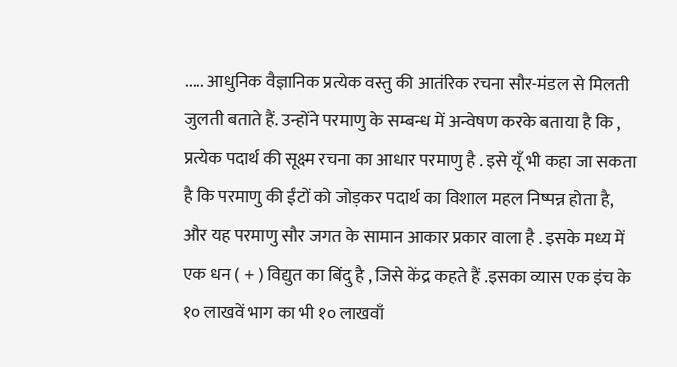..... आधुनिक वैज्ञानिक प्रत्येक वस्तु की आतंरिक रचना सौर-मंडल से मिलती जुलती बताते हैं. उन्होंने परमाणु के सम्बन्ध में अन्वेषण करके बताया है कि , प्रत्येक पदार्थ की सूक्ष्म रचना का आधार परमाणु है . इसे यूँ भी कहा जा सकता है कि परमाणु की ईंटों को जोड़कर पदार्थ का विशाल महल निष्पन्न होता है, और यह परमाणु सौर जगत के सामान आकार प्रकार वाला है . इसके मध्य में एक धन ( + ) विद्युत का बिंदु है , जिसे केंद्र कहते हैं .इसका व्यास एक इंच के १० लाखवें भाग का भी १० लाखवाँ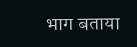भाग बताया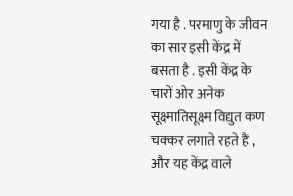गया है . परमाणु के जीवन का सार इसी केंद्र में बसता है . इसी केंद्र के चारों ओर अनेक सूक्ष्मातिसूक्ष्म विद्युत कण चक्कर लगाते रहते हैं , और यह केंद्र वाले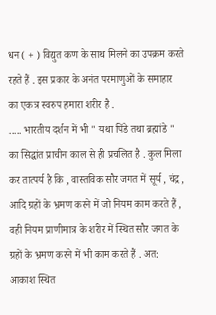धन ( + ) विद्युत कण के साथ मिलने का उपक्रम करते रहते हैं . इस प्रकार के अनंत परमाणुओं के समाहार का एकत्र स्वरुप हमारा शरीर है .
..... भारतीय दर्शन में भी " यथा पिंडे तथा ब्रह्मांडे " का सिद्धांत प्राचीन काल से ही प्रचलित है . कुल मिला कर तात्पर्य है कि , वास्तविक सौर जगत में सूर्य , चंद्र , आदि ग्रहों के भ्रमण करने में जो नियम काम करते हैं , वही नियम प्राणीमात्र के शरीर में स्थित सौर जगत के ग्रहों के भ्रमण करने में भी काम करते हैं . अत: आकाश स्थित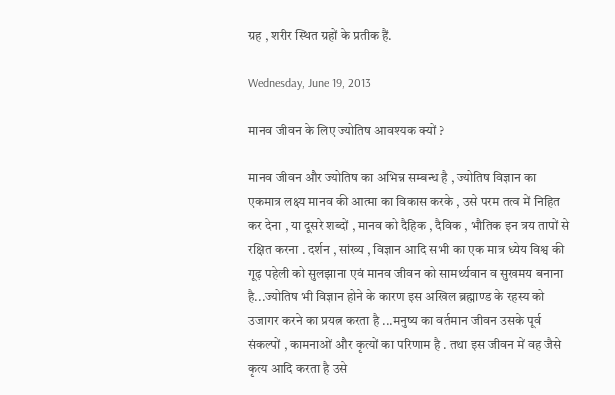ग्रह , शरीर स्थित ग्रहों के प्रतीक हैं.

Wednesday, June 19, 2013

मानव जीवन के लिए ज्योतिष आवश्यक क्यों ?

मानव जीवन और ज्योतिष का अभिन्न सम्बन्ध है , ज्योतिष विज्ञान का एकमात्र लक्ष्य मानव की आत्मा का विकास करके , उसे परम तत्व में निहित कर देना , या दूसरे शब्दों , मानव को दैहिक , दैविक , भौतिक इन त्रय तापों से रक्षित करना . दर्शन , सांख्य , विज्ञान आदि सभी का एक मात्र ध्येय विश्व की गूढ़ पहेली को सुलझाना एवं मानव जीवन को सामर्थ्यवान व सुखमय बनाना है...ज्योतिष भी विज्ञान होने के कारण इस अखिल ब्रह्माण्ड के रहस्य को उजागर करने का प्रयत्न करता है ...मनुष्य का वर्तमान जीवन उसके पूर्व संकल्पों , कामनाओं और कृत्यों का परिणाम है . तथा इस जीवन में वह जैसे कृत्य आदि करता है उसे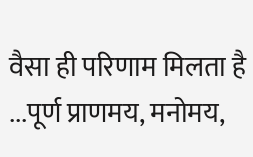वैसा ही परिणाम मिलता है ...पूर्ण प्राणमय, मनोमय,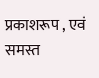प्रकाशरूप , एवं समस्त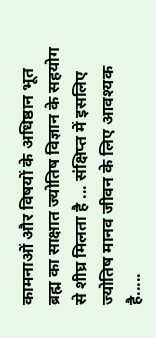कामनाओं और विषयों के अधिष्ठान भूत ब्रह्म का साक्षात ज्योतिष विज्ञान के सहयोग से शीघ्र मिलता है ... संक्षिप्त में इसलिए ज्योतिष मानव जीवन के लिए आवश्यक है.....